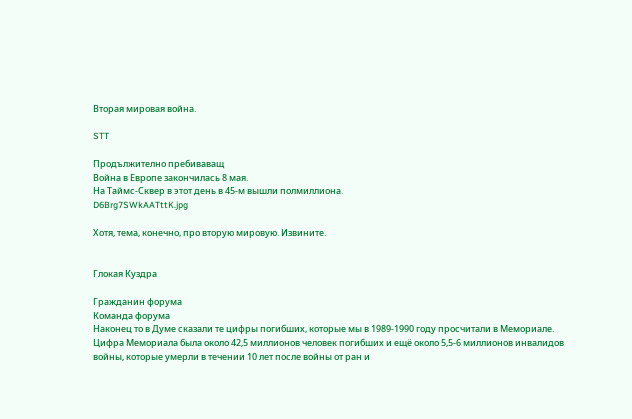Вторая мировая война.

STT

Продължително пребиваващ
Война в Европе закончилась 8 мая.
На Таймс-Сквер в этот день в 45-м вышли полмиллиона.
D6Brg7SWkAATttK.jpg

Хотя, тема, конечно, про вторую мировую. Извините.


Глокая Куздра

Гражданин форума
Команда форума
Наконец то в Думе сказали те цифры погибших, которые мы в 1989-1990 году просчитали в Мемориале.
Цифра Мемориала была около 42,5 миллионов человек погибших и ещё около 5,5-6 миллионов инвалидов войны, которые умерли в течении 10 лет после войны от ран и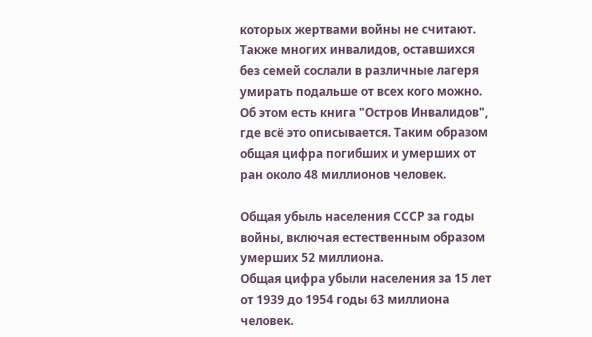которых жертвами войны не считают. Также многих инвалидов, оставшихся без семей сослали в различные лагеря умирать подальше от всех кого можно. Об этом есть книга "Остров Инвалидов", где всё это описывается. Таким образом общая цифра погибших и умерших от ран около 48 миллионов человек.

Общая убыль населения СССР за годы войны, включая естественным образом умерших 52 миллиона.
Общая цифра убыли населения за 15 лет от 1939 до 1954 годы 63 миллиона человек.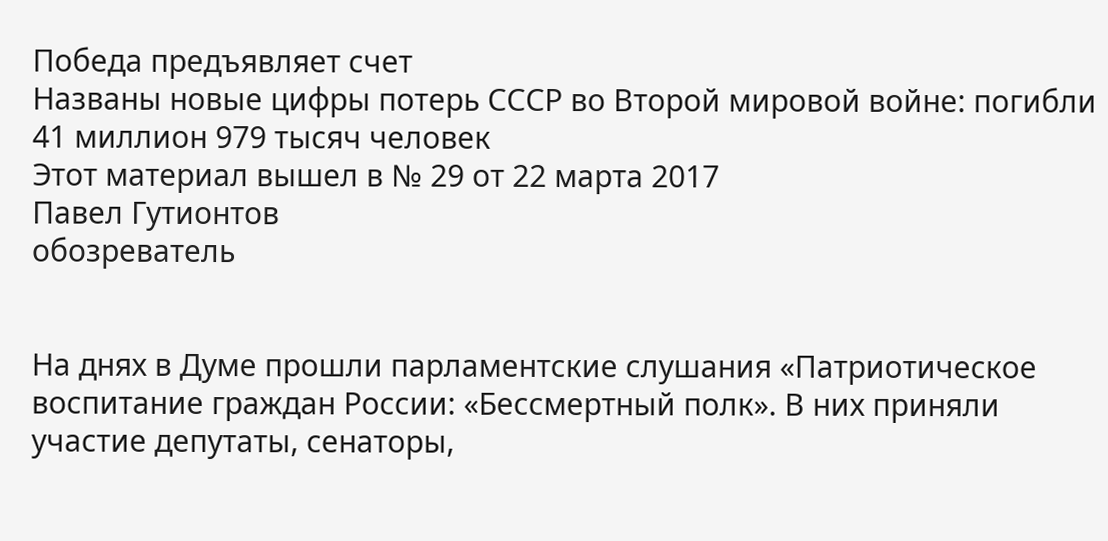Победа предъявляет счет
Названы новые цифры потерь СССР во Второй мировой войне: погибли 41 миллион 979 тысяч человек
Этот материал вышел в № 29 от 22 марта 2017
Павел Гутионтов
обозреватель


На днях в Думе прошли парламентские слушания «Патриотическое воспитание граждан России: «Бессмертный полк». В них приняли участие депутаты, сенаторы,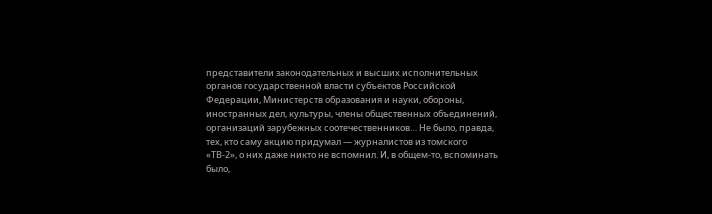представители законодательных и высших исполнительных органов государственной власти субъектов Российской Федерации, Министерств образования и науки, обороны, иностранных дел, культуры, члены общественных объединений, организаций зарубежных соотечественников… Не было, правда, тех, кто саму акцию придумал — журналистов из томского «ТВ‑2», о них даже никто не вспомнил. И, в общем-то, вспоминать было,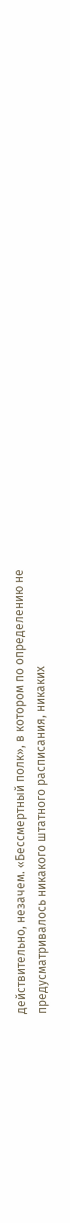действительно, незачем. «Бессмертный полк», в котором по определению не предусматривалось никакого штатного расписания, никаких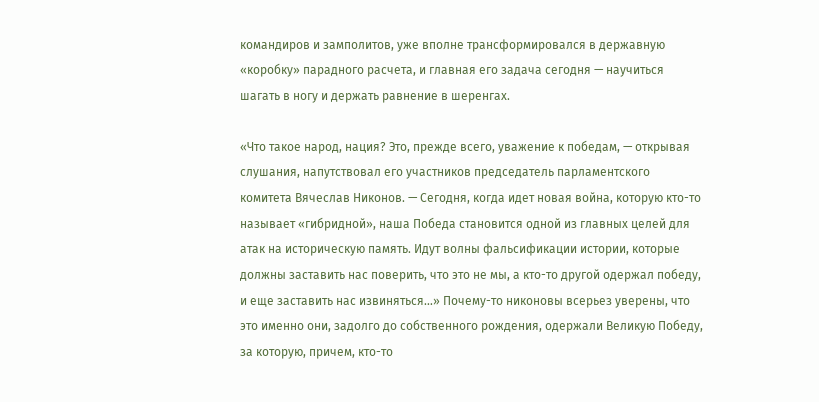командиров и замполитов, уже вполне трансформировался в державную «коробку» парадного расчета, и главная его задача сегодня — научиться шагать в ногу и держать равнение в шеренгах.

«Что такое народ, нация? Это, прежде всего, уважение к победам, — открывая слушания, напутствовал его участников председатель парламентского комитета Вячеслав Никонов. — Сегодня, когда идет новая война, которую кто-то называет «гибридной», наша Победа становится одной из главных целей для атак на историческую память. Идут волны фальсификации истории, которые должны заставить нас поверить, что это не мы, а кто-то другой одержал победу, и еще заставить нас извиняться…» Почему-то никоновы всерьез уверены, что это именно они, задолго до собственного рождения, одержали Великую Победу, за которую, причем, кто-то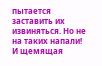пытается заставить их извиняться. Но не на таких напали! И щемящая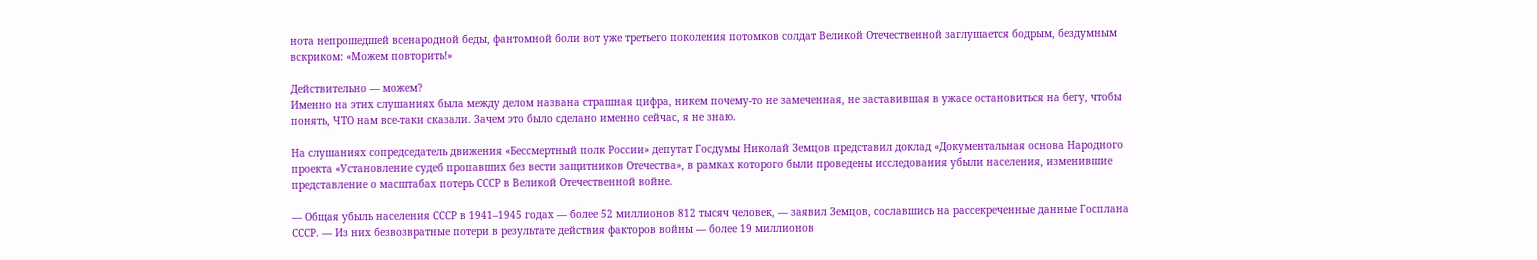нота непрошедшей всенародной беды, фантомной боли вот уже третьего поколения потомков солдат Великой Отечественной заглушается бодрым, бездумным вскриком: «Можем повторить!»

Действительно — можем?
Именно на этих слушаниях была между делом названа страшная цифра, никем почему-то не замеченная, не заставившая в ужасе остановиться на бегу, чтобы понять, ЧТО нам все-таки сказали. Зачем это было сделано именно сейчас, я не знаю.

На слушаниях сопредседатель движения «Бессмертный полк России» депутат Госдумы Николай Земцов представил доклад «Документальная основа Народного проекта «Установление судеб пропавших без вести защитников Отечества», в рамках которого были проведены исследования убыли населения, изменившие представление о масштабах потерь СССР в Великой Отечественной войне.

— Общая убыль населения СССР в 1941–1945 годах — более 52 миллионов 812 тысяч человек, — заявил Земцов, сославшись на рассекреченные данные Госплана СССР. — Из них безвозвратные потери в результате действия факторов войны — более 19 миллионов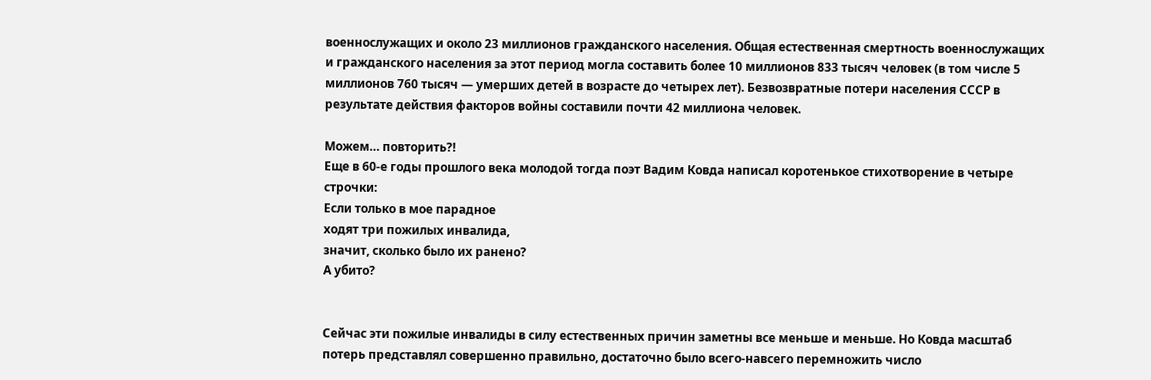военнослужащих и около 23 миллионов гражданского населения. Общая естественная смертность военнослужащих и гражданского населения за этот период могла составить более 10 миллионов 833 тысяч человек (в том числе 5 миллионов 760 тысяч — умерших детей в возрасте до четырех лет). Безвозвратные потери населения СССР в результате действия факторов войны составили почти 42 миллиона человек.

Можем… повторить?!
Еще в 60-е годы прошлого века молодой тогда поэт Вадим Ковда написал коротенькое стихотворение в четыре строчки:
Если только в мое парадное
ходят три пожилых инвалида,
значит, сколько было их ранено?
А убито?


Сейчас эти пожилые инвалиды в силу естественных причин заметны все меньше и меньше. Но Ковда масштаб потерь представлял совершенно правильно, достаточно было всего-навсего перемножить число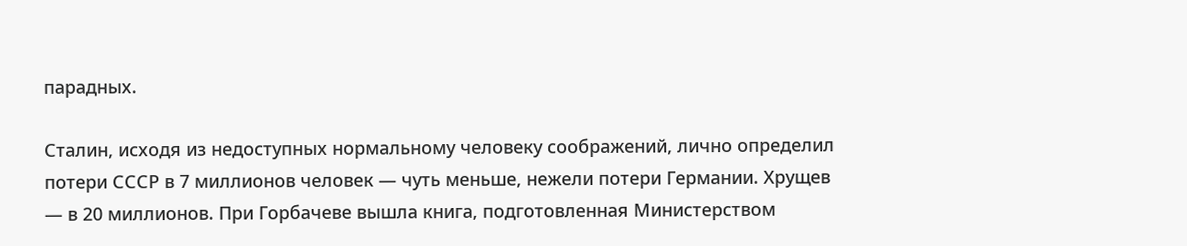парадных.

Сталин, исходя из недоступных нормальному человеку соображений, лично определил потери СССР в 7 миллионов человек — чуть меньше, нежели потери Германии. Хрущев — в 20 миллионов. При Горбачеве вышла книга, подготовленная Министерством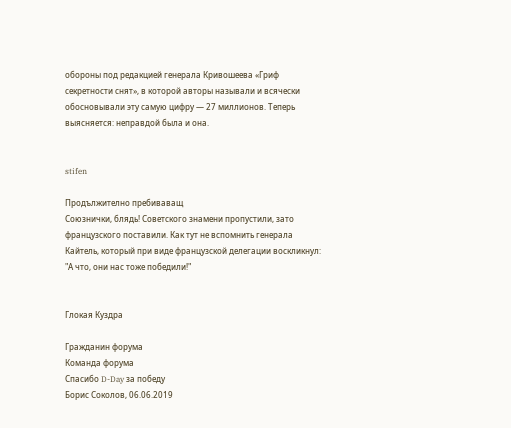обороны под редакцией генерала Кривошеева «Гриф секретности снят», в которой авторы называли и всячески обосновывали эту самую цифру — 27 миллионов. Теперь выясняется: неправдой была и она.


stifen

Продължително пребиваващ
Союзнички, блядь! Советского знамени пропустили, зато французского поставили. Как тут не вспомнить генерала Кайтель, который при виде французской делегации воскликнул: "А что, они нас тоже победили!"


Глокая Куздра

Гражданин форума
Команда форума
Спасибо D-Day за победу
Борис Соколов, 06.06.2019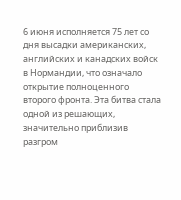6 июня исполняется 75 лет со дня высадки американских, английских и канадских войск в Нормандии, что означало открытие полноценного второго фронта. Эта битва стала одной из решающих, значительно приблизив разгром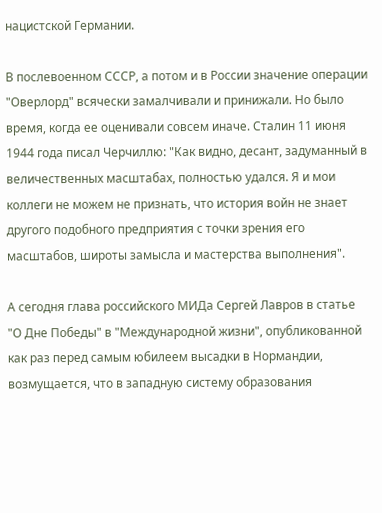нацистской Германии.

В послевоенном СССР, а потом и в России значение операции "Оверлорд" всячески замалчивали и принижали. Но было время, когда ее оценивали совсем иначе. Сталин 11 июня 1944 года писал Черчиллю: "Как видно, десант, задуманный в величественных масштабах, полностью удался. Я и мои коллеги не можем не признать, что история войн не знает другого подобного предприятия с точки зрения его масштабов, широты замысла и мастерства выполнения".

А сегодня глава российского МИДа Сергей Лавров в статье "О Дне Победы" в "Международной жизни", опубликованной как раз перед самым юбилеем высадки в Нормандии, возмущается, что в западную систему образования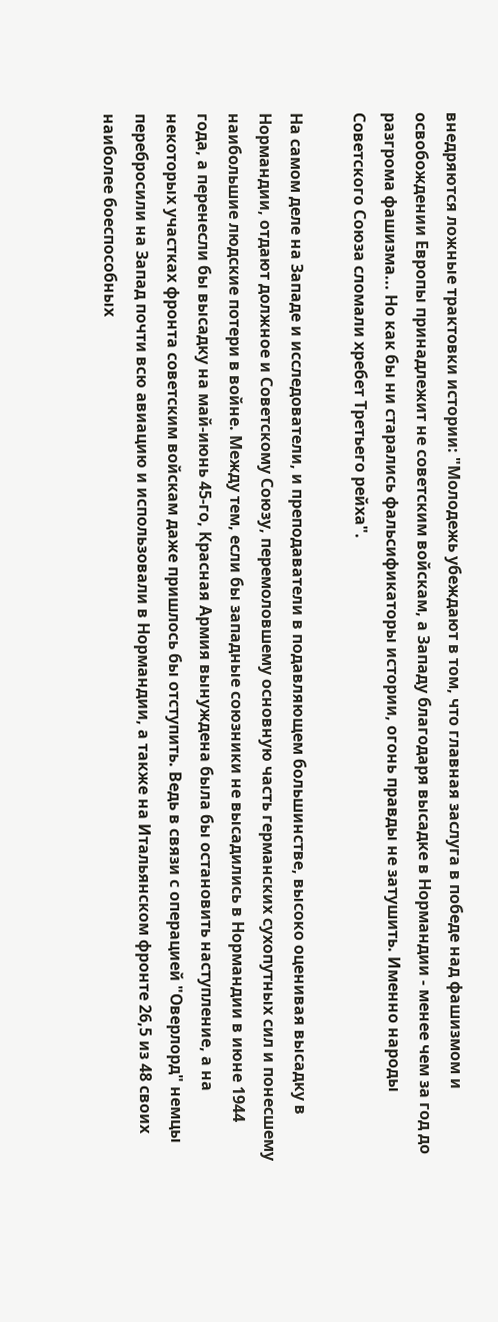внедряются ложные трактовки истории: "Молодежь убеждают в том, что главная заслуга в победе над фашизмом и освобождении Европы принадлежит не советским войскам, а Западу благодаря высадке в Нормандии - менее чем за год до разгрома фашизма... Но как бы ни старались фальсификаторы истории, огонь правды не затушить. Именно народы Советского Союза сломали хребет Третьего рейха".

На самом деле на Западе и исследователи, и преподаватели в подавляющем большинстве, высоко оценивая высадку в Нормандии, отдают должное и Советскому Союзу, перемоловшему основную часть германских сухопутных сил и понесшему наибольшие людские потери в войне. Между тем, если бы западные союзники не высадились в Нормандии в июне 1944 года, а перенесли бы высадку на май-июнь 45-го, Красная Армия вынуждена была бы остановить наступление, а на некоторых участках фронта советским войскам даже пришлось бы отступить. Ведь в связи с операцией "Оверлорд" немцы перебросили на Запад почти всю авиацию и использовали в Нормандии, а также на Итальянском фронте 26,5 из 48 своих наиболее боеспособных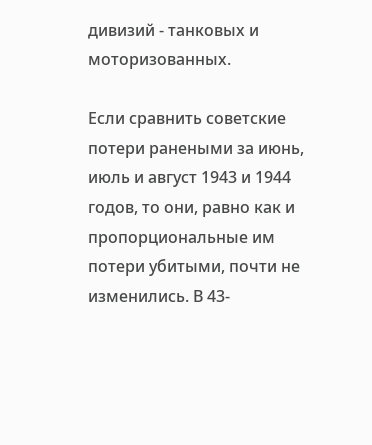дивизий - танковых и моторизованных.

Если сравнить советские потери ранеными за июнь, июль и август 1943 и 1944 годов, то они, равно как и пропорциональные им потери убитыми, почти не изменились. В 43-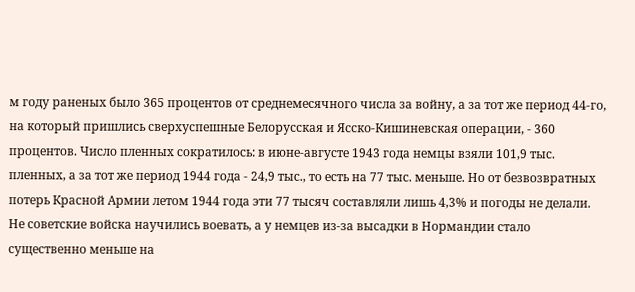м году раненых было 365 процентов от среднемесячного числа за войну, а за тот же период 44-го, на который пришлись сверхуспешные Белорусская и Ясско-Кишиневская операции, - 360 процентов. Число пленных сократилось: в июне-августе 1943 года немцы взяли 101,9 тыс. пленных, а за тот же период 1944 года - 24,9 тыс., то есть на 77 тыс. меньше. Но от безвозвратных потерь Красной Армии летом 1944 года эти 77 тысяч составляли лишь 4,3% и погоды не делали. Не советские войска научились воевать, а у немцев из-за высадки в Нормандии стало существенно меньше на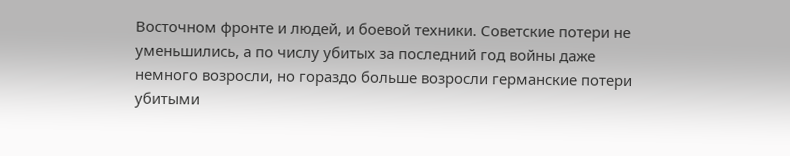Восточном фронте и людей, и боевой техники. Советские потери не уменьшились, а по числу убитых за последний год войны даже немного возросли, но гораздо больше возросли германские потери убитыми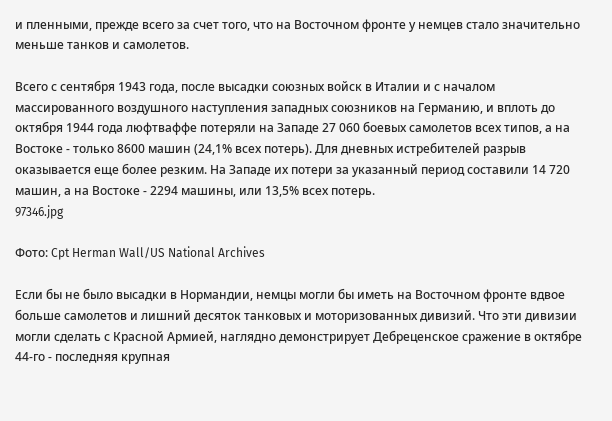и пленными, прежде всего за счет того, что на Восточном фронте у немцев стало значительно меньше танков и самолетов.

Всего с сентября 1943 года, после высадки союзных войск в Италии и с началом массированного воздушного наступления западных союзников на Германию, и вплоть до октября 1944 года люфтваффе потеряли на Западе 27 060 боевых самолетов всех типов, а на Востоке - только 8600 машин (24,1% всех потерь). Для дневных истребителей разрыв оказывается еще более резким. На Западе их потери за указанный период составили 14 720 машин, а на Востоке - 2294 машины, или 13,5% всех потерь.
97346.jpg

Фото: Cpt Herman Wall/US National Archives

Если бы не было высадки в Нормандии, немцы могли бы иметь на Восточном фронте вдвое больше самолетов и лишний десяток танковых и моторизованных дивизий. Что эти дивизии могли сделать с Красной Армией, наглядно демонстрирует Дебреценское сражение в октябре 44-го - последняя крупная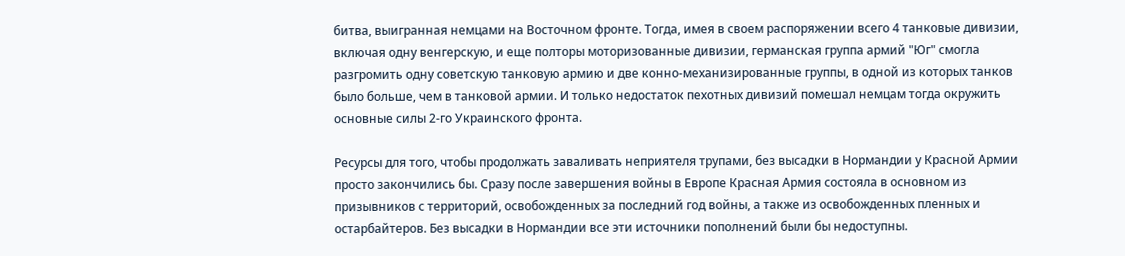битва, выигранная немцами на Восточном фронте. Тогда, имея в своем распоряжении всего 4 танковые дивизии, включая одну венгерскую, и еще полторы моторизованные дивизии, германская группа армий "Юг" смогла разгромить одну советскую танковую армию и две конно-механизированные группы, в одной из которых танков было больше, чем в танковой армии. И только недостаток пехотных дивизий помешал немцам тогда окружить основные силы 2-го Украинского фронта.

Ресурсы для того, чтобы продолжать заваливать неприятеля трупами, без высадки в Нормандии у Красной Армии просто закончились бы. Сразу после завершения войны в Европе Красная Армия состояла в основном из призывников с территорий, освобожденных за последний год войны, а также из освобожденных пленных и остарбайтеров. Без высадки в Нормандии все эти источники пополнений были бы недоступны.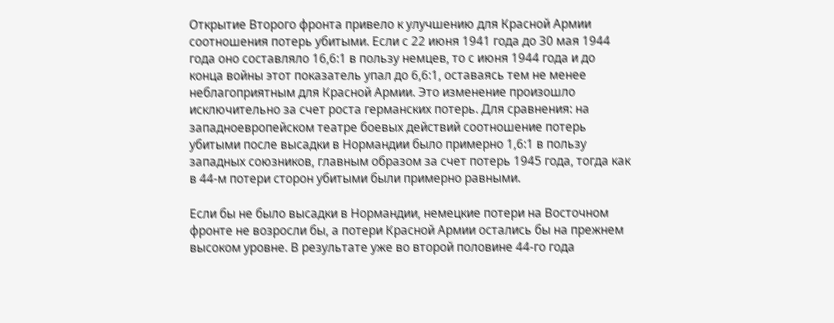Открытие Второго фронта привело к улучшению для Красной Армии соотношения потерь убитыми. Если с 22 июня 1941 года до 30 мая 1944 года оно составляло 16,6:1 в пользу немцев, то с июня 1944 года и до конца войны этот показатель упал до 6,6:1, оставаясь тем не менее неблагоприятным для Красной Армии. Это изменение произошло исключительно за счет роста германских потерь. Для сравнения: на западноевропейском театре боевых действий соотношение потерь убитыми после высадки в Нормандии было примерно 1,6:1 в пользу западных союзников, главным образом за счет потерь 1945 года, тогда как в 44-м потери сторон убитыми были примерно равными.

Если бы не было высадки в Нормандии, немецкие потери на Восточном фронте не возросли бы, а потери Красной Армии остались бы на прежнем высоком уровне. В результате уже во второй половине 44-го года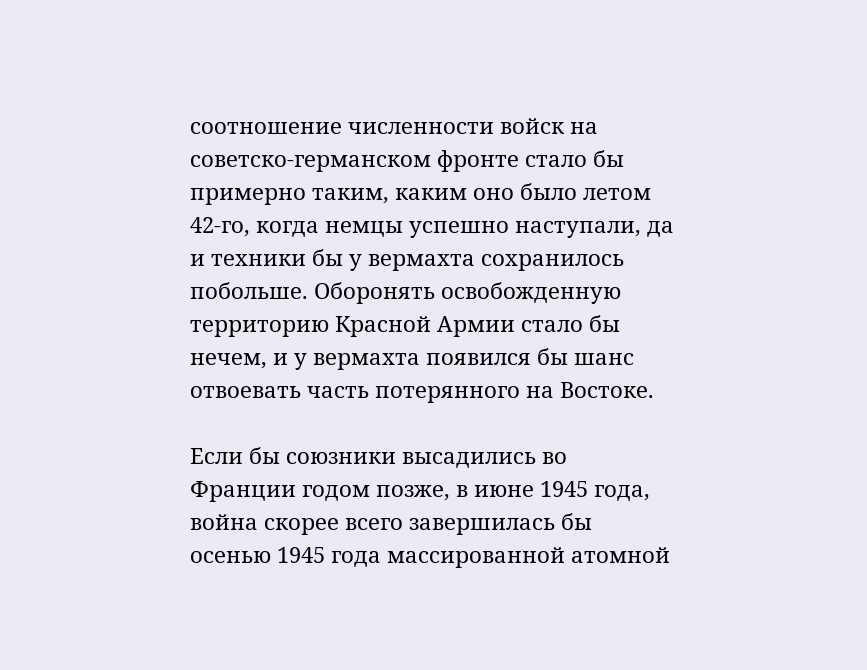соотношение численности войск на советско-германском фронте стало бы примерно таким, каким оно было летом 42-го, когда немцы успешно наступали, да и техники бы у вермахта сохранилось побольше. Оборонять освобожденную территорию Красной Армии стало бы нечем, и у вермахта появился бы шанс отвоевать часть потерянного на Востоке.

Если бы союзники высадились во Франции годом позже, в июне 1945 года, война скорее всего завершилась бы осенью 1945 года массированной атомной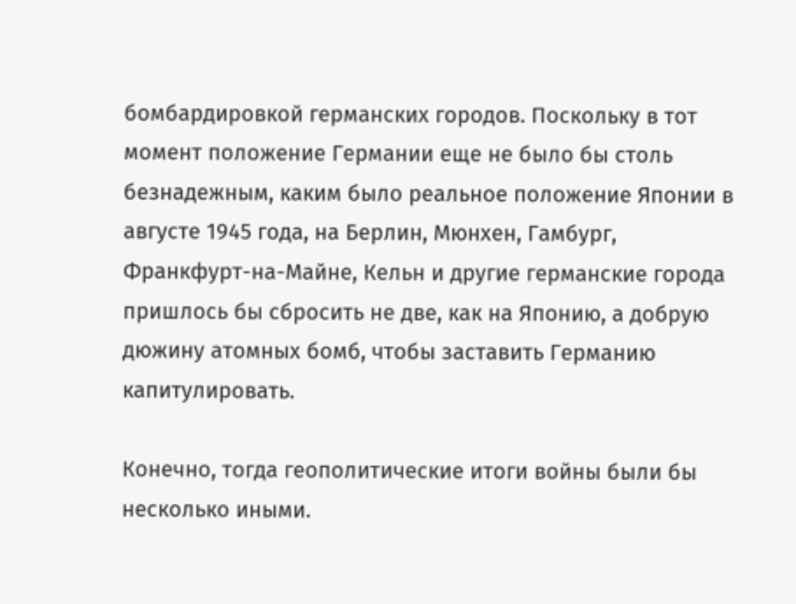бомбардировкой германских городов. Поскольку в тот момент положение Германии еще не было бы столь безнадежным, каким было реальное положение Японии в августе 1945 года, на Берлин, Мюнхен, Гамбург, Франкфурт-на-Майне, Кельн и другие германские города пришлось бы сбросить не две, как на Японию, а добрую дюжину атомных бомб, чтобы заставить Германию капитулировать.

Конечно, тогда геополитические итоги войны были бы несколько иными.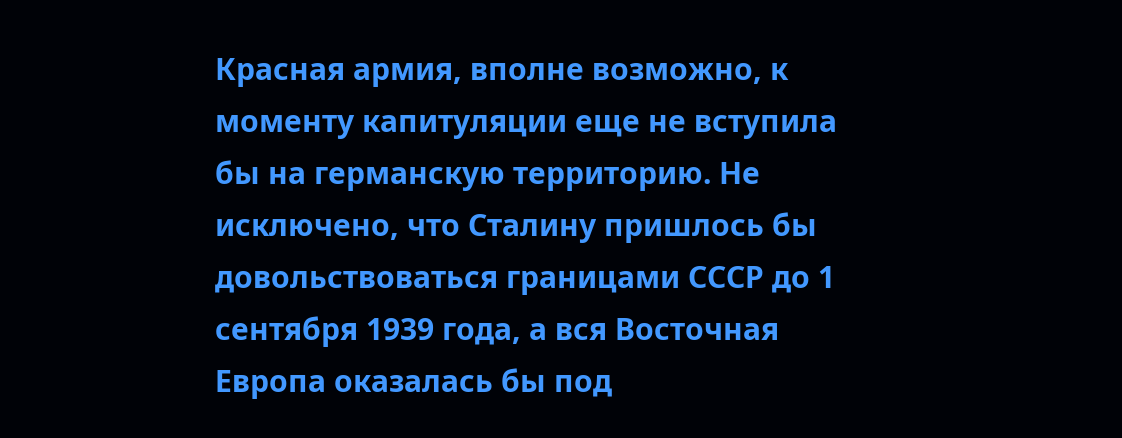Красная армия, вполне возможно, к моменту капитуляции еще не вступила бы на германскую территорию. Не исключено, что Сталину пришлось бы довольствоваться границами СССР до 1 сентября 1939 года, а вся Восточная Европа оказалась бы под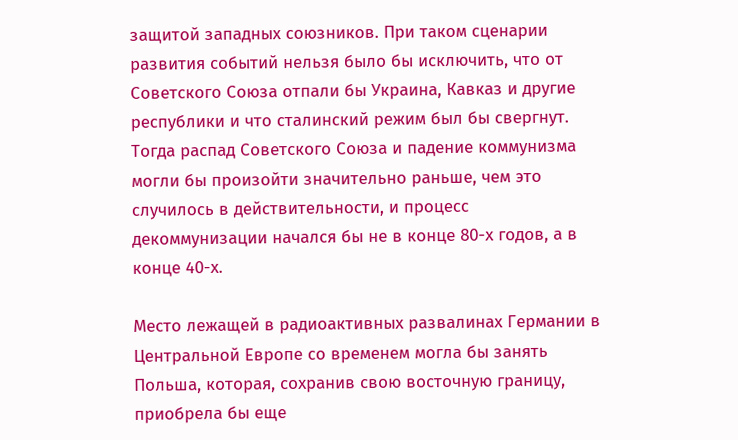защитой западных союзников. При таком сценарии развития событий нельзя было бы исключить, что от Советского Союза отпали бы Украина, Кавказ и другие республики и что сталинский режим был бы свергнут. Тогда распад Советского Союза и падение коммунизма могли бы произойти значительно раньше, чем это случилось в действительности, и процесс декоммунизации начался бы не в конце 80-х годов, а в конце 40-х.

Место лежащей в радиоактивных развалинах Германии в Центральной Европе со временем могла бы занять Польша, которая, сохранив свою восточную границу, приобрела бы еще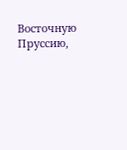Восточную Пруссию,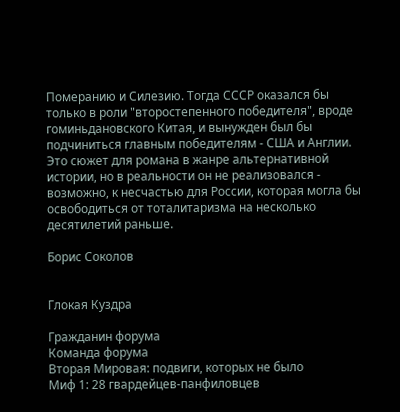Померанию и Силезию. Тогда СССР оказался бы только в роли "второстепенного победителя", вроде гоминьдановского Китая, и вынужден был бы подчиниться главным победителям - США и Англии. Это сюжет для романа в жанре альтернативной истории, но в реальности он не реализовался - возможно, к несчастью для России, которая могла бы освободиться от тоталитаризма на несколько десятилетий раньше.

Борис Соколов


Глокая Куздра

Гражданин форума
Команда форума
Вторая Мировая: подвиги, которых не было
Миф 1: 28 гвардейцев-панфиловцев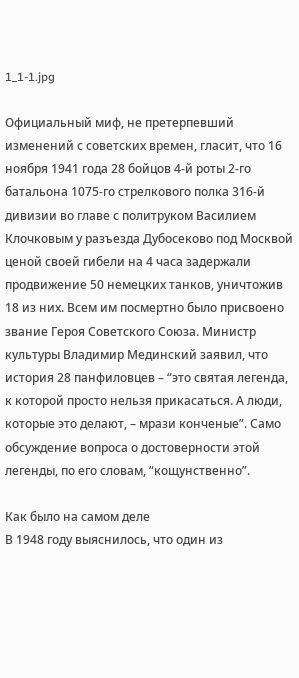1_1-1.jpg

Официальный миф, не претерпевший изменений с советских времен, гласит, что 16 ноября 1941 года 28 бойцов 4-й роты 2-го батальона 1075-го стрелкового полка 316-й дивизии во главе с политруком Василием Клочковым у разъезда Дубосеково под Москвой ценой своей гибели на 4 часа задержали продвижение 50 немецких танков, уничтожив 18 из них. Всем им посмертно было присвоено звание Героя Советского Союза. Министр культуры Владимир Мединский заявил, что история 28 панфиловцев – “это святая легенда, к которой просто нельзя прикасаться. А люди, которые это делают, – мрази конченые”. Само обсуждение вопроса о достоверности этой легенды, по его словам, “кощунственно”.

Как было на самом деле
В 1948 году выяснилось, что один из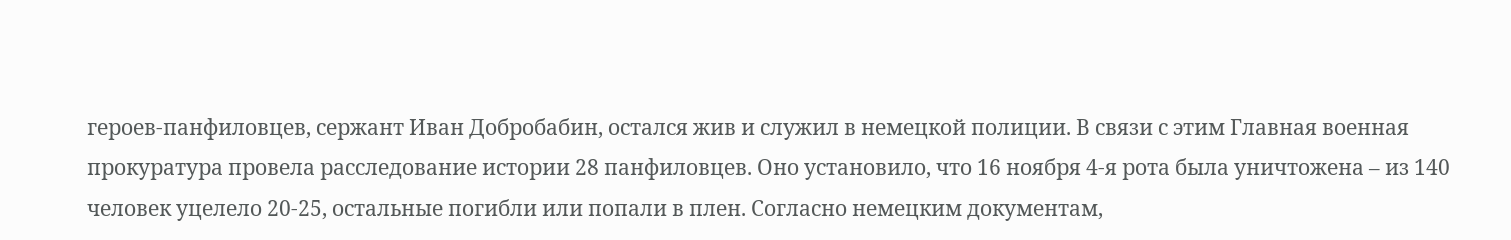героев-панфиловцев, сержант Иван Добробабин, остался жив и служил в немецкой полиции. В связи с этим Главная военная прокуратура провела расследование истории 28 панфиловцев. Оно установило, что 16 ноября 4-я рота была уничтожена – из 140 человек уцелело 20-25, остальные погибли или попали в плен. Согласно немецким документам,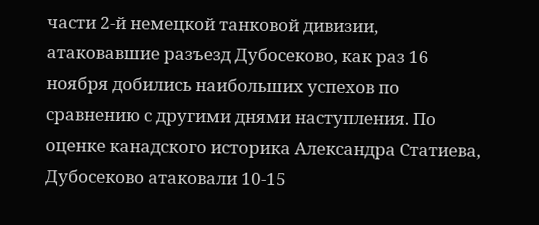части 2-й немецкой танковой дивизии, атаковавшие разъезд Дубосеково, как раз 16 ноября добились наибольших успехов по сравнению с другими днями наступления. По оценке канадского историка Александра Статиева, Дубосеково атаковали 10-15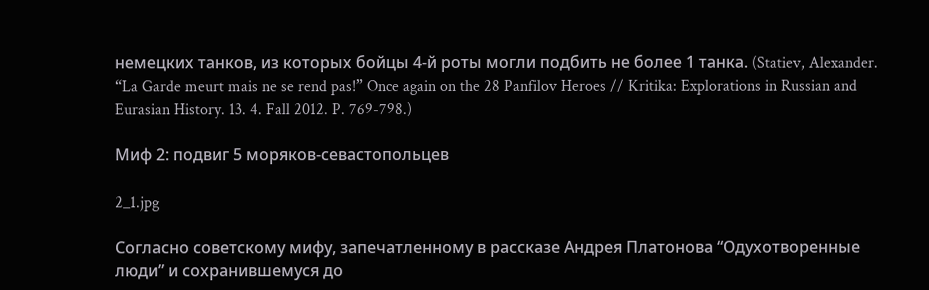немецких танков, из которых бойцы 4-й роты могли подбить не более 1 танка. (Statiev, Alexander. “La Garde meurt mais ne se rend pas!” Once again on the 28 Panfilov Heroes // Kritika: Explorations in Russian and Eurasian History. 13. 4. Fall 2012. P. 769-798.)

Миф 2: подвиг 5 моряков-севастопольцев

2_1.jpg

Согласно советскому мифу, запечатленному в рассказе Андрея Платонова “Одухотворенные люди” и сохранившемуся до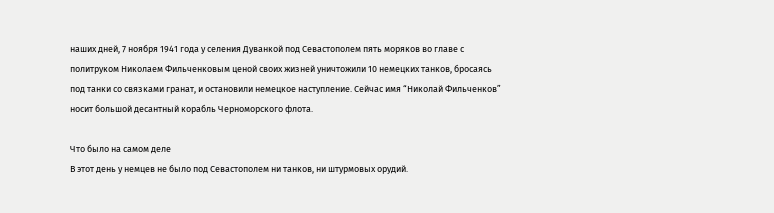наших дней, 7 ноября 1941 года у селения Дуванкой под Севастополем пять моряков во главе с политруком Николаем Фильченковым ценой своих жизней уничтожили 10 немецких танков, бросаясь под танки со связками гранат, и остановили немецкое наступление. Сейчас имя “Николай Фильченков” носит большой десантный корабль Черноморского флота.

Что было на самом деле
В этот день у немцев не было под Севастополем ни танков, ни штурмовых орудий.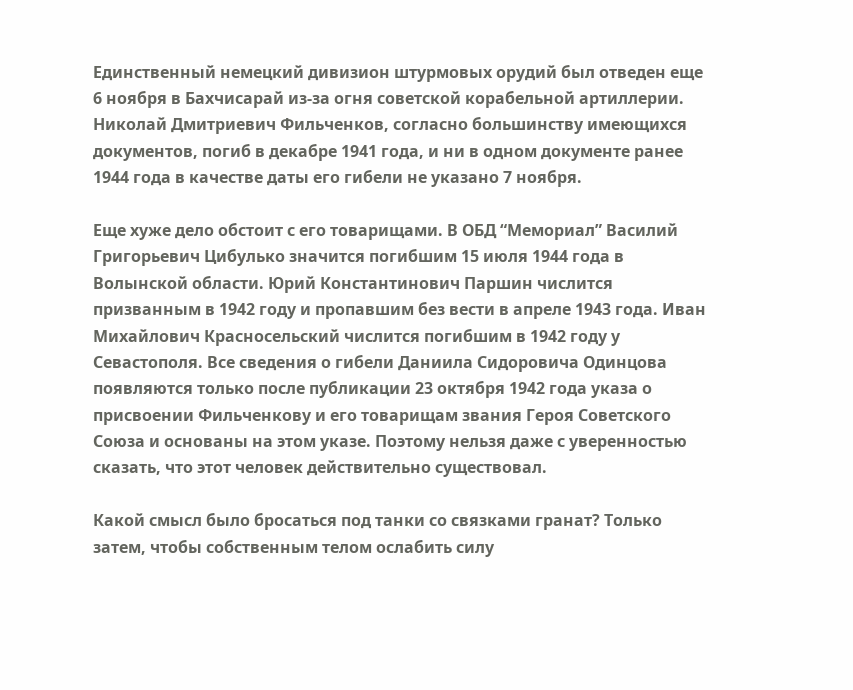Единственный немецкий дивизион штурмовых орудий был отведен еще 6 ноября в Бахчисарай из-за огня советской корабельной артиллерии. Николай Дмитриевич Фильченков, согласно большинству имеющихся документов, погиб в декабре 1941 года, и ни в одном документе ранее 1944 года в качестве даты его гибели не указано 7 ноября.

Еще хуже дело обстоит с его товарищами. В ОБД “Мемориал” Василий Григорьевич Цибулько значится погибшим 15 июля 1944 года в Волынской области. Юрий Константинович Паршин числится призванным в 1942 году и пропавшим без вести в апреле 1943 года. Иван Михайлович Красносельский числится погибшим в 1942 году у Севастополя. Все сведения о гибели Даниила Сидоровича Одинцова появляются только после публикации 23 октября 1942 года указа о присвоении Фильченкову и его товарищам звания Героя Советского Союза и основаны на этом указе. Поэтому нельзя даже с уверенностью сказать, что этот человек действительно существовал.

Какой смысл было бросаться под танки со связками гранат? Только затем, чтобы собственным телом ослабить силу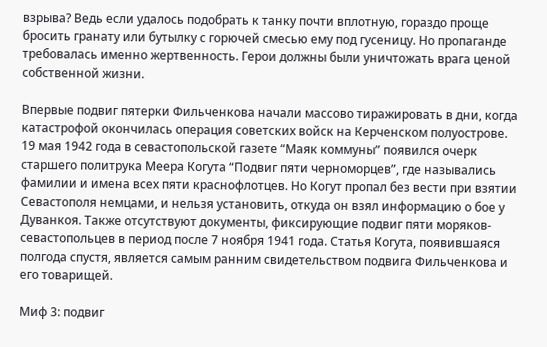взрыва? Ведь если удалось подобрать к танку почти вплотную, гораздо проще бросить гранату или бутылку с горючей смесью ему под гусеницу. Но пропаганде требовалась именно жертвенность. Герои должны были уничтожать врага ценой собственной жизни.

Впервые подвиг пятерки Фильченкова начали массово тиражировать в дни, когда катастрофой окончилась операция советских войск на Керченском полуострове. 19 мая 1942 года в севастопольской газете “Маяк коммуны” появился очерк старшего политрука Меера Когута “Подвиг пяти черноморцев”, где назывались фамилии и имена всех пяти краснофлотцев. Но Когут пропал без вести при взятии Севастополя немцами, и нельзя установить, откуда он взял информацию о бое у Дуванкоя. Также отсутствуют документы, фиксирующие подвиг пяти моряков-севастопольцев в период после 7 ноября 1941 года. Статья Когута, появившаяся полгода спустя, является самым ранним свидетельством подвига Фильченкова и его товарищей.

Миф 3: подвиг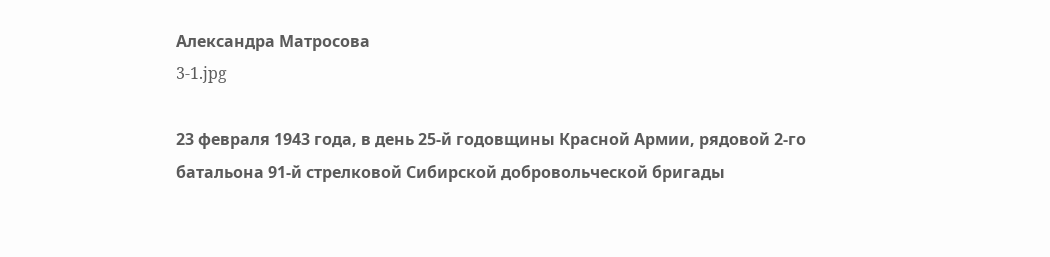Александра Матросова
3-1.jpg

23 февраля 1943 года, в день 25-й годовщины Красной Армии, рядовой 2-го батальона 91-й стрелковой Сибирской добровольческой бригады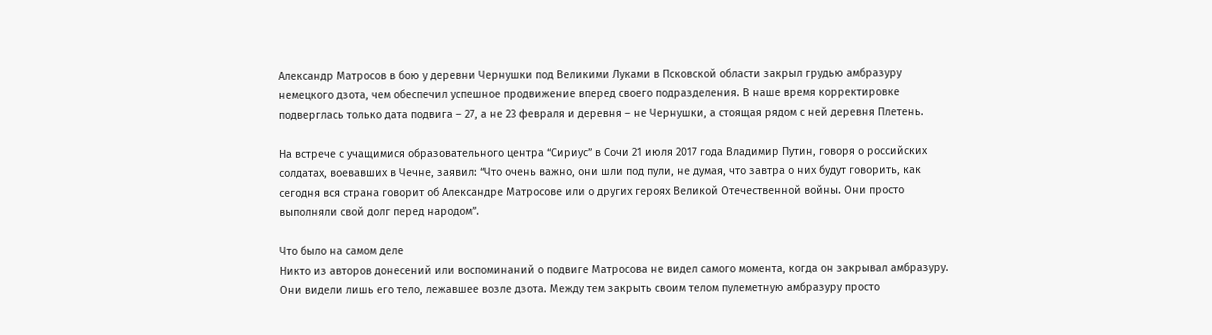Александр Матросов в бою у деревни Чернушки под Великими Луками в Псковской области закрыл грудью амбразуру немецкого дзота, чем обеспечил успешное продвижение вперед своего подразделения. В наше время корректировке подверглась только дата подвига – 27, а не 23 февраля и деревня – не Чернушки, а стоящая рядом с ней деревня Плетень.

На встрече с учащимися образовательного центра “Сириус” в Сочи 21 июля 2017 года Владимир Путин, говоря о российских солдатах, воевавших в Чечне, заявил: “Что очень важно, они шли под пули, не думая, что завтра о них будут говорить, как сегодня вся страна говорит об Александре Матросове или о других героях Великой Отечественной войны. Они просто выполняли свой долг перед народом”.

Что было на самом деле
Никто из авторов донесений или воспоминаний о подвиге Матросова не видел самого момента, когда он закрывал амбразуру. Они видели лишь его тело, лежавшее возле дзота. Между тем закрыть своим телом пулеметную амбразуру просто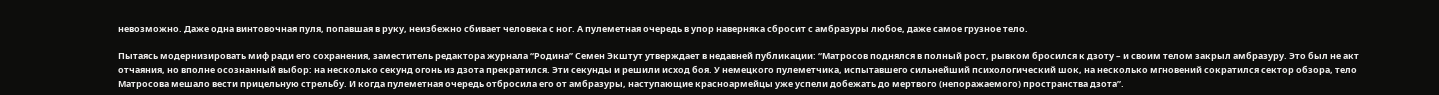невозможно. Даже одна винтовочная пуля, попавшая в руку, неизбежно сбивает человека с ног. А пулеметная очередь в упор наверняка сбросит с амбразуры любое, даже самое грузное тело.

Пытаясь модернизировать миф ради его сохранения, заместитель редактора журнала “Родина” Семен Экштут утверждает в недавней публикации: “Матросов поднялся в полный рост, рывком бросился к дзоту – и своим телом закрыл амбразуру. Это был не акт отчаяния, но вполне осознанный выбор: на несколько секунд огонь из дзота прекратился. Эти секунды и решили исход боя. У немецкого пулеметчика, испытавшего сильнейший психологический шок, на несколько мгновений сократился сектор обзора, тело Матросова мешало вести прицельную стрельбу. И когда пулеметная очередь отбросила его от амбразуры, наступающие красноармейцы уже успели добежать до мертвого (непоражаемого) пространства дзота”.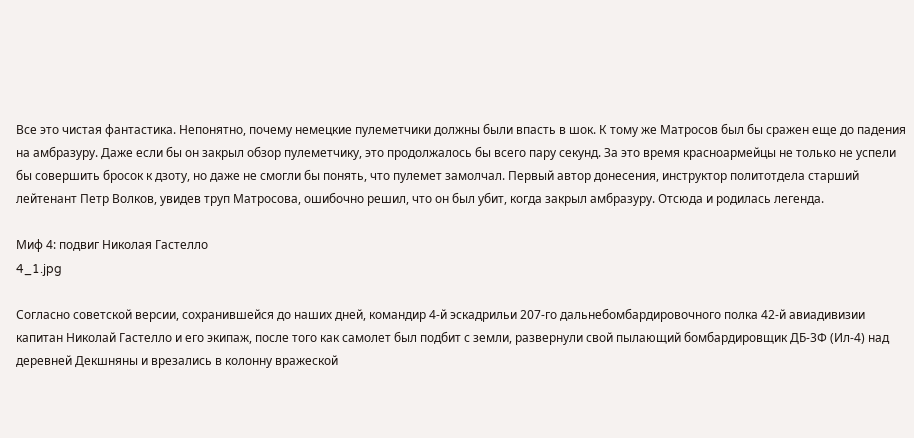Все это чистая фантастика. Непонятно, почему немецкие пулеметчики должны были впасть в шок. К тому же Матросов был бы сражен еще до падения на амбразуру. Даже если бы он закрыл обзор пулеметчику, это продолжалось бы всего пару секунд. За это время красноармейцы не только не успели бы совершить бросок к дзоту, но даже не смогли бы понять, что пулемет замолчал. Первый автор донесения, инструктор политотдела старший лейтенант Петр Волков, увидев труп Матросова, ошибочно решил, что он был убит, когда закрыл амбразуру. Отсюда и родилась легенда.

Миф 4: подвиг Николая Гастелло
4_1.jpg

Согласно советской версии, сохранившейся до наших дней, командир 4-й эскадрильи 207-го дальнебомбардировочного полка 42-й авиадивизии капитан Николай Гастелло и его экипаж, после того как самолет был подбит с земли, развернули свой пылающий бомбардировщик ДБ-3Ф (Ил-4) над деревней Декшняны и врезались в колонну вражеской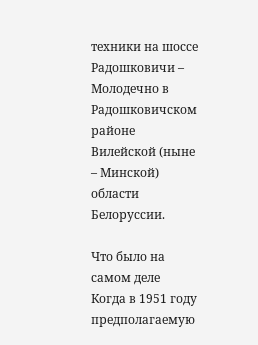техники на шоссе Радошковичи – Молодечно в Радошковичском районе Вилейской (ныне – Минской) области Белоруссии.

Что было на самом деле
Когда в 1951 году предполагаемую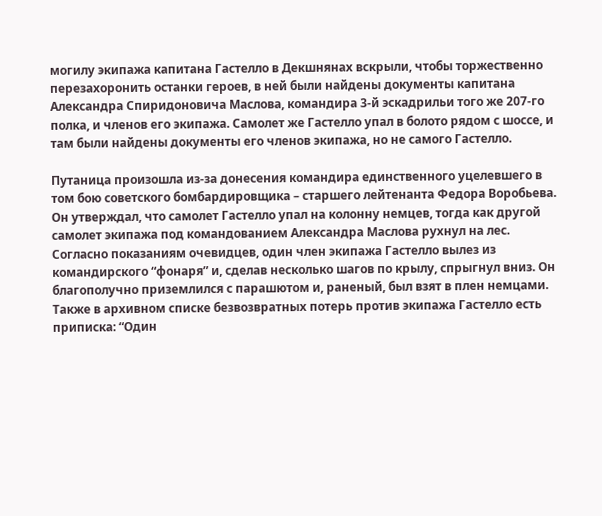могилу экипажа капитана Гастелло в Декшнянах вскрыли, чтобы торжественно перезахоронить останки героев, в ней были найдены документы капитана Александра Спиридоновича Маслова, командира 3-й эскадрильи того же 207-го полка, и членов его экипажа. Самолет же Гастелло упал в болото рядом с шоссе, и там были найдены документы его членов экипажа, но не самого Гастелло.

Путаница произошла из-за донесения командира единственного уцелевшего в том бою советского бомбардировщика – старшего лейтенанта Федора Воробьева. Он утверждал, что самолет Гастелло упал на колонну немцев, тогда как другой самолет экипажа под командованием Александра Маслова рухнул на лес. Согласно показаниям очевидцев, один член экипажа Гастелло вылез из командирского “фонаря” и, сделав несколько шагов по крылу, спрыгнул вниз. Он благополучно приземлился с парашютом и, раненый, был взят в плен немцами. Также в архивном списке безвозвратных потерь против экипажа Гастелло есть приписка: “Один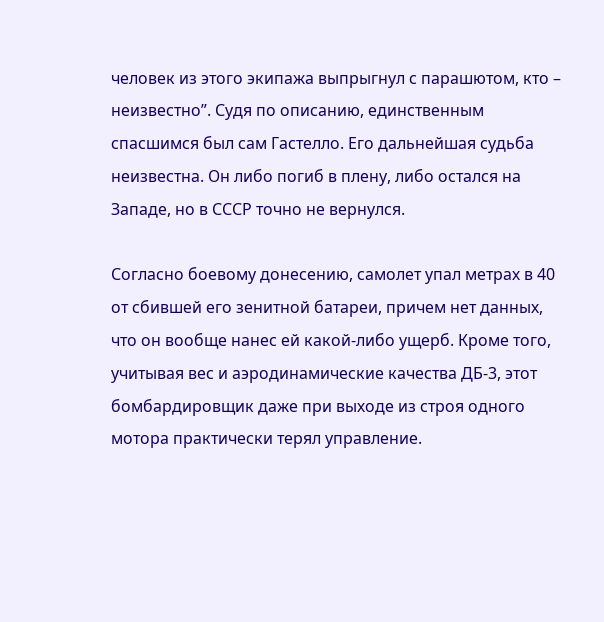человек из этого экипажа выпрыгнул с парашютом, кто – неизвестно”. Судя по описанию, единственным спасшимся был сам Гастелло. Его дальнейшая судьба неизвестна. Он либо погиб в плену, либо остался на Западе, но в СССР точно не вернулся.

Согласно боевому донесению, самолет упал метрах в 40 от сбившей его зенитной батареи, причем нет данных, что он вообще нанес ей какой-либо ущерб. Кроме того, учитывая вес и аэродинамические качества ДБ-3, этот бомбардировщик даже при выходе из строя одного мотора практически терял управление.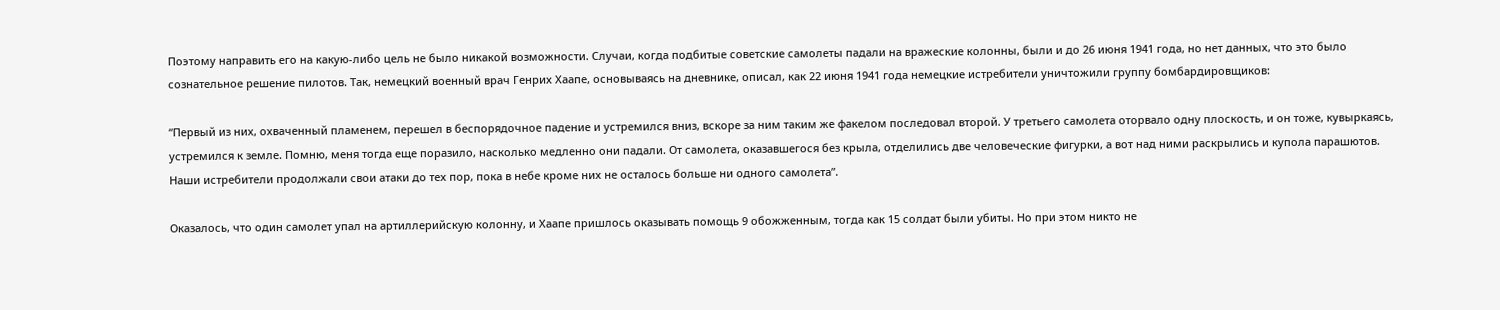Поэтому направить его на какую-либо цель не было никакой возможности. Случаи, когда подбитые советские самолеты падали на вражеские колонны, были и до 26 июня 1941 года, но нет данных, что это было сознательное решение пилотов. Так, немецкий военный врач Генрих Хаапе, основываясь на дневнике, описал, как 22 июня 1941 года немецкие истребители уничтожили группу бомбардировщиков:

“Первый из них, охваченный пламенем, перешел в беспорядочное падение и устремился вниз, вскоре за ним таким же факелом последовал второй. У третьего самолета оторвало одну плоскость, и он тоже, кувыркаясь, устремился к земле. Помню, меня тогда еще поразило, насколько медленно они падали. От самолета, оказавшегося без крыла, отделились две человеческие фигурки, а вот над ними раскрылись и купола парашютов. Наши истребители продолжали свои атаки до тех пор, пока в небе кроме них не осталось больше ни одного самолета”.

Оказалось, что один самолет упал на артиллерийскую колонну, и Хаапе пришлось оказывать помощь 9 обожженным, тогда как 15 солдат были убиты. Но при этом никто не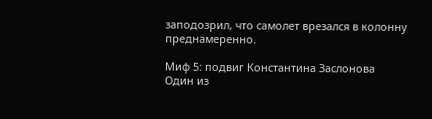заподозрил, что самолет врезался в колонну преднамеренно.

Миф 5: подвиг Константина Заслонова
Один из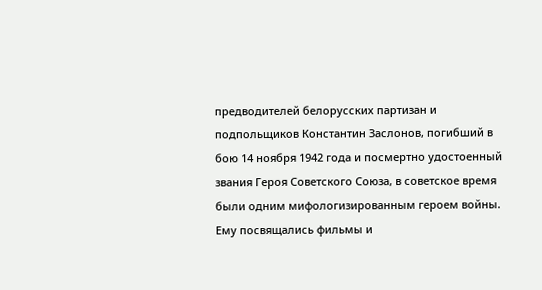предводителей белорусских партизан и подпольщиков Константин Заслонов, погибший в бою 14 ноября 1942 года и посмертно удостоенный звания Героя Советского Союза, в советское время были одним мифологизированным героем войны. Ему посвящались фильмы и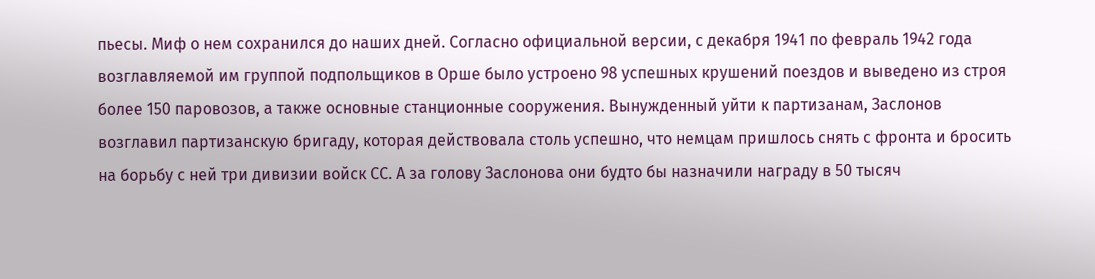пьесы. Миф о нем сохранился до наших дней. Согласно официальной версии, с декабря 1941 по февраль 1942 года возглавляемой им группой подпольщиков в Орше было устроено 98 успешных крушений поездов и выведено из строя более 150 паровозов, а также основные станционные сооружения. Вынужденный уйти к партизанам, Заслонов возглавил партизанскую бригаду, которая действовала столь успешно, что немцам пришлось снять с фронта и бросить на борьбу с ней три дивизии войск СС. А за голову Заслонова они будто бы назначили награду в 50 тысяч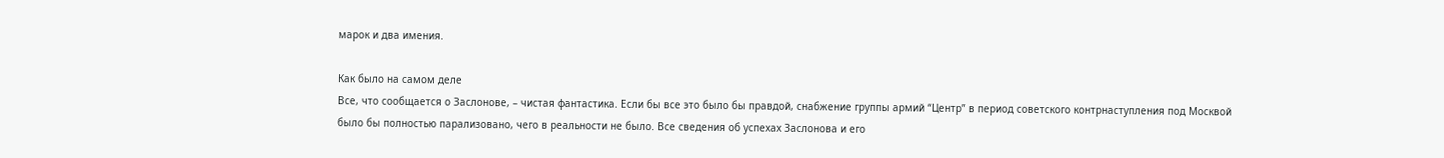марок и два имения.

Как было на самом деле
Все, что сообщается о Заслонове, – чистая фантастика. Если бы все это было бы правдой, снабжение группы армий “Центр” в период советского контрнаступления под Москвой было бы полностью парализовано, чего в реальности не было. Все сведения об успехах Заслонова и его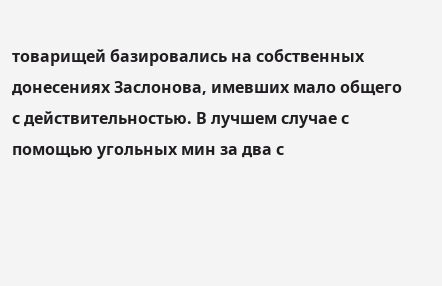товарищей базировались на собственных донесениях Заслонова, имевших мало общего с действительностью. В лучшем случае с помощью угольных мин за два с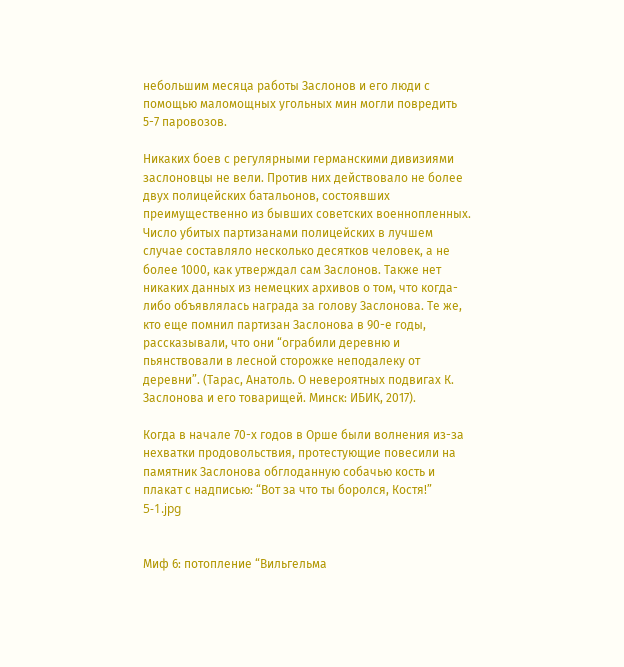небольшим месяца работы Заслонов и его люди с помощью маломощных угольных мин могли повредить 5-7 паровозов.

Никаких боев с регулярными германскими дивизиями заслоновцы не вели. Против них действовало не более двух полицейских батальонов, состоявших преимущественно из бывших советских военнопленных. Число убитых партизанами полицейских в лучшем случае составляло несколько десятков человек, а не более 1000, как утверждал сам Заслонов. Также нет никаких данных из немецких архивов о том, что когда-либо объявлялась награда за голову Заслонова. Те же, кто еще помнил партизан Заслонова в 90-е годы, рассказывали, что они “ограбили деревню и пьянствовали в лесной сторожке неподалеку от деревни”. (Тарас, Анатоль. О невероятных подвигах К. Заслонова и его товарищей. Минск: ИБИК, 2017).

Когда в начале 70-х годов в Орше были волнения из-за нехватки продовольствия, протестующие повесили на памятник Заслонова обглоданную собачью кость и плакат с надписью: “Вот за что ты боролся, Костя!”
5-1.jpg


Миф 6: потопление “Вильгельма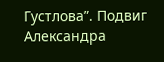Густлова”. Подвиг Александра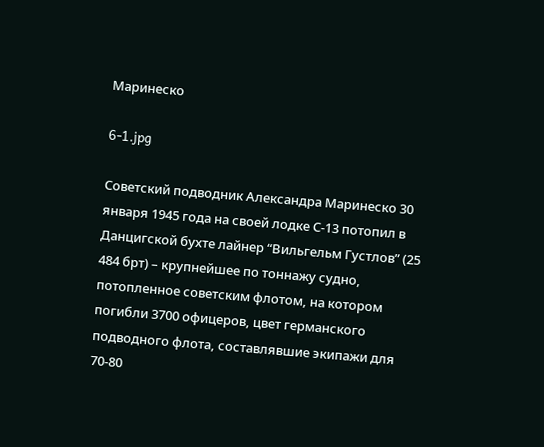Маринеско

6-1.jpg

Советский подводник Александра Маринеско 30 января 1945 года на своей лодке С-13 потопил в Данцигской бухте лайнер “Вильгельм Густлов” (25 484 брт) – крупнейшее по тоннажу судно, потопленное советским флотом, на котором погибли 3700 офицеров, цвет германского подводного флота, составлявшие экипажи для 70-80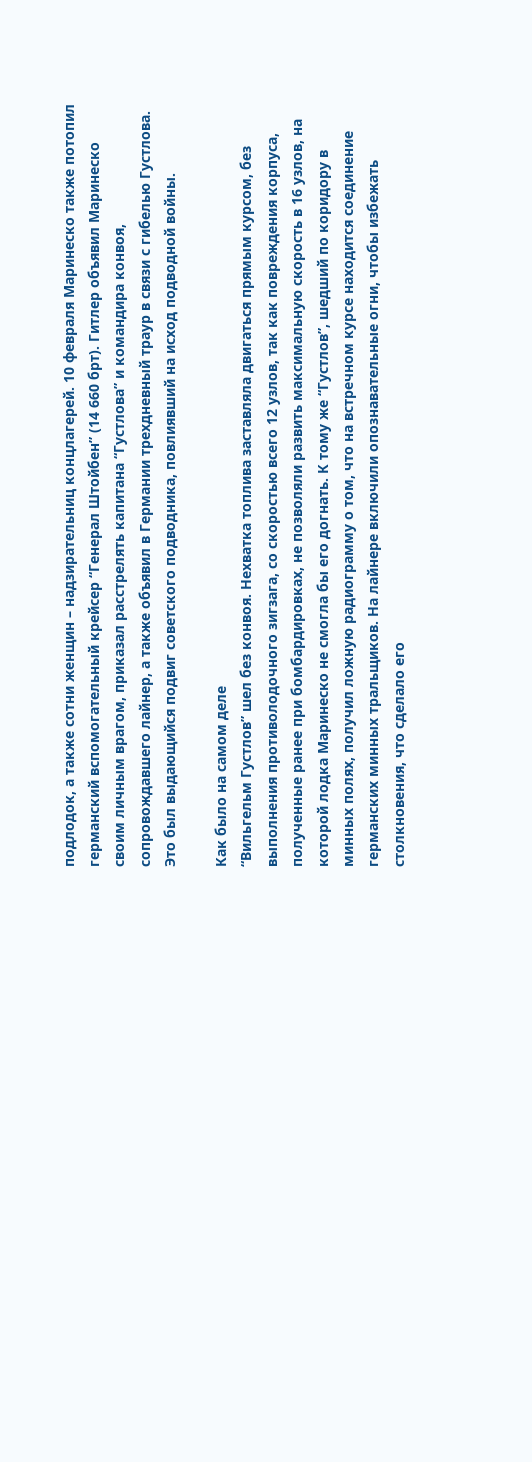подлодок, а также сотни женщин – надзирательниц концлагерей. 10 февраля Маринеско также потопил германский вспомогательный крейсер “Генерал Штойбен” (14 660 брт). Гитлер объявил Маринеско своим личным врагом, приказал расстрелять капитана “Густлова” и командира конвоя, сопровождавшего лайнер, а также объявил в Германии трехдневный траур в связи с гибелью Густлова. Это был выдающийся подвиг советского подводника, повлиявший на исход подводной войны.

Как было на самом деле
“Вильгельм Густлов” шел без конвоя. Нехватка топлива заставляла двигаться прямым курсом, без выполнения противолодочного зигзага, со скоростью всего 12 узлов, так как повреждения корпуса, полученные ранее при бомбардировках, не позволяли развить максимальную скорость в 16 узлов, на которой лодка Маринеско не смогла бы его догнать. К тому же “Густлов”, шедший по коридору в минных полях, получил ложную радиограмму о том, что на встречном курсе находится соединение германских минных тральщиков. На лайнере включили опознавательные огни, чтобы избежать столкновения, что сделало его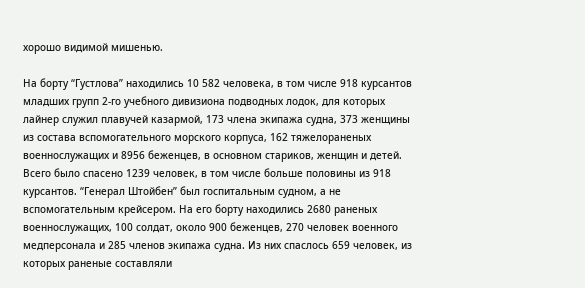хорошо видимой мишенью.

На борту “Густлова” находились 10 582 человека, в том числе 918 курсантов младших групп 2-го учебного дивизиона подводных лодок, для которых лайнер служил плавучей казармой, 173 члена экипажа судна, 373 женщины из состава вспомогательного морского корпуса, 162 тяжелораненых военнослужащих и 8956 беженцев, в основном стариков, женщин и детей. Всего было спасено 1239 человек, в том числе больше половины из 918 курсантов. “Генерал Штойбен” был госпитальным судном, а не вспомогательным крейсером. На его борту находились 2680 раненых военнослужащих, 100 солдат, около 900 беженцев, 270 человек военного медперсонала и 285 членов экипажа судна. Из них спаслось 659 человек, из которых раненые составляли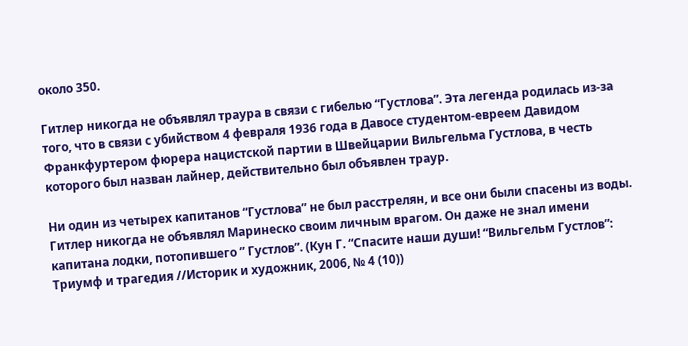около 350.

Гитлер никогда не объявлял траура в связи с гибелью “Густлова”. Эта легенда родилась из-за того, что в связи с убийством 4 февраля 1936 года в Давосе студентом-евреем Давидом Франкфуртером фюрера нацистской партии в Швейцарии Вильгельма Густлова, в честь которого был назван лайнер, действительно был объявлен траур.

Ни один из четырех капитанов “Густлова” не был расстрелян, и все они были спасены из воды. Гитлер никогда не объявлял Маринеско своим личным врагом. Он даже не знал имени капитана лодки, потопившего ” Густлов”. (Кун Г. “Спасите наши души! “Вильгельм Густлов”: Триумф и трагедия //Историк и художник, 2006, № 4 (10))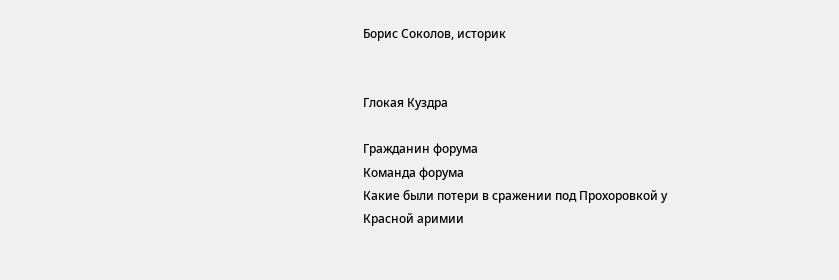Борис Соколов, историк


Глокая Куздра

Гражданин форума
Команда форума
Какие были потери в сражении под Прохоровкой у Красной аримии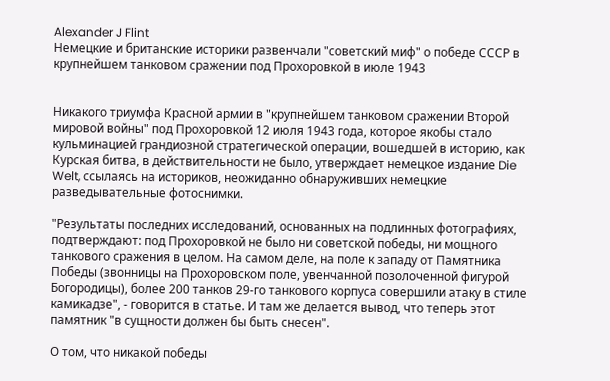Alexander J Flint
Немецкие и британские историки развенчали "советский миф" о победе СССР в крупнейшем танковом сражении под Прохоровкой в июле 1943


Никакого триумфа Красной армии в "крупнейшем танковом сражении Второй мировой войны" под Прохоровкой 12 июля 1943 года, которое якобы стало кульминацией грандиозной стратегической операции, вошедшей в историю, как Курская битва, в действительности не было, утверждает немецкое издание Die Welt, ссылаясь на историков, неожиданно обнаруживших немецкие разведывательные фотоснимки.

"Результаты последних исследований, основанных на подлинных фотографиях, подтверждают: под Прохоровкой не было ни советской победы, ни мощного танкового сражения в целом. На самом деле, на поле к западу от Памятника Победы (звонницы на Прохоровском поле, увенчанной позолоченной фигурой Богородицы), более 200 танков 29-го танкового корпуса совершили атаку в стиле камикадзе", - говорится в статье. И там же делается вывод, что теперь этот памятник "в сущности должен бы быть снесен".

О том, что никакой победы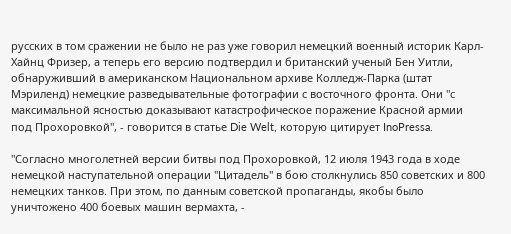русских в том сражении не было не раз уже говорил немецкий военный историк Карл-Хайнц Фризер, а теперь его версию подтвердил и британский ученый Бен Уитли, обнаруживший в американском Национальном архиве Колледж-Парка (штат Мэриленд) немецкие разведывательные фотографии с восточного фронта. Они "с максимальной ясностью доказывают катастрофическое поражение Красной армии под Прохоровкой", - говорится в статье Die Welt, которую цитирует InoPressa.

"Согласно многолетней версии битвы под Прохоровкой, 12 июля 1943 года в ходе немецкой наступательной операции "Цитадель" в бою столкнулись 850 советских и 800 немецких танков. При этом, по данным советской пропаганды, якобы было уничтожено 400 боевых машин вермахта, -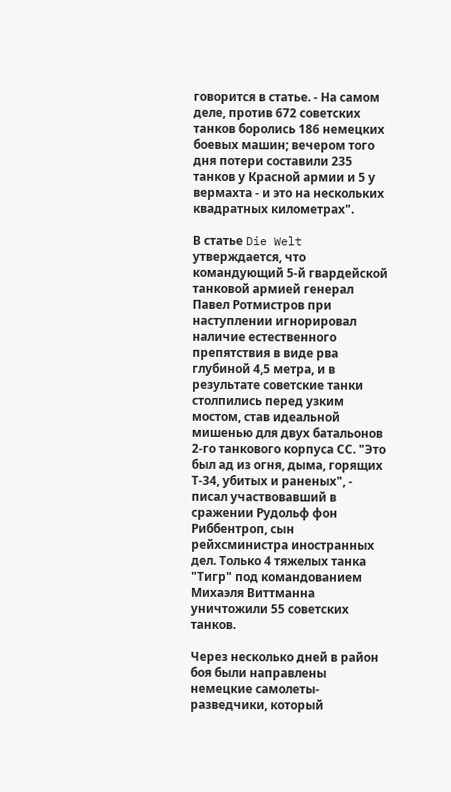говорится в статье. - На самом деле, против 672 советских танков боролись 186 немецких боевых машин; вечером того дня потери составили 235 танков у Красной армии и 5 у вермахта - и это на нескольких квадратных километрах".

В статье Die Welt утверждается, что командующий 5-й гвардейской танковой армией генерал Павел Ротмистров при наступлении игнорировал наличие естественного препятствия в виде рва глубиной 4,5 метра, и в результате советские танки столпились перед узким мостом, став идеальной мишенью для двух батальонов 2-го танкового корпуса СС. "Это был ад из огня, дыма, горящих Т-34, убитых и раненых", - писал участвовавший в сражении Рудольф фон Риббентроп, сын рейхсминистра иностранных дел. Только 4 тяжелых танка "Тигр" под командованием Михаэля Виттманна уничтожили 55 советских танков.

Через несколько дней в район боя были направлены немецкие самолеты-разведчики, который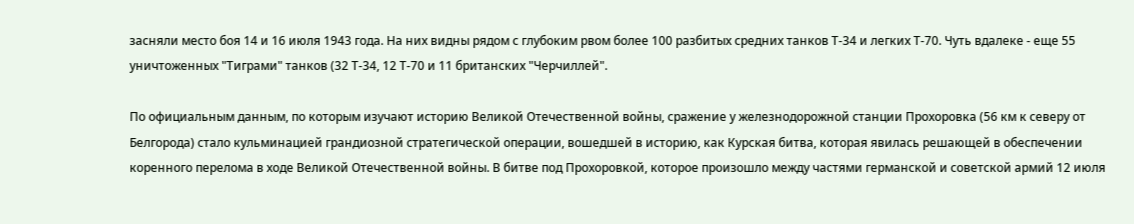засняли место боя 14 и 16 июля 1943 года. На них видны рядом с глубоким рвом более 100 разбитых средних танков Т-34 и легких Т-70. Чуть вдалеке - еще 55 уничтоженных "Тиграми" танков (32 Т-34, 12 Т-70 и 11 британских "Черчиллей".

По официальным данным, по которым изучают историю Великой Отечественной войны, сражение у железнодорожной станции Прохоровка (56 км к северу от Белгорода) стало кульминацией грандиозной стратегической операции, вошедшей в историю, как Курская битва, которая явилась решающей в обеспечении коренного перелома в ходе Великой Отечественной войны. В битве под Прохоровкой, которое произошло между частями германской и советской армий 12 июля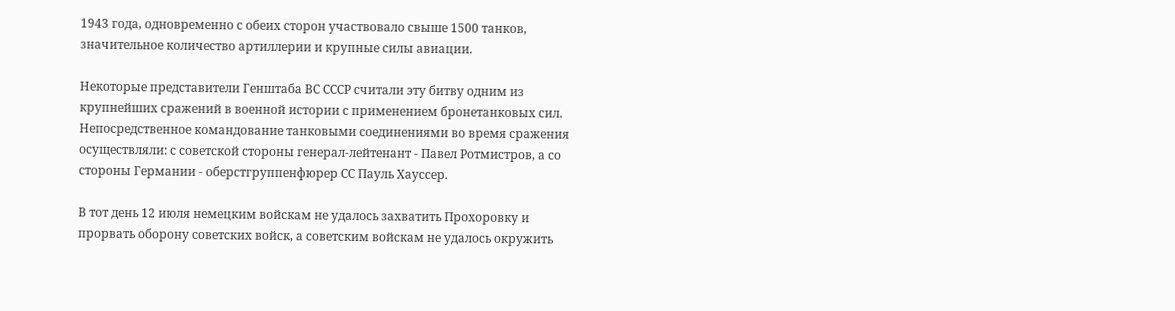1943 года, одновременно с обеих сторон участвовало свыше 1500 танков, значительное количество артиллерии и крупные силы авиации.

Некоторые представители Генштаба ВС СССР считали эту битву одним из крупнейших сражений в военной истории с применением бронетанковых сил. Непосредственное командование танковыми соединениями во время сражения осуществляли: с советской стороны генерал-лейтенант - Павел Ротмистров, а со стороны Германии - оберстгруппенфюрер СС Пауль Хауссер.

В тот день 12 июля немецким войскам не удалось захватить Прохоровку и прорвать оборону советских войск, а советским войскам не удалось окружить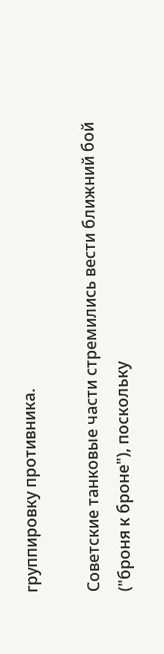группировку противника.

Советские танковые части стремились вести ближний бой ("броня к броне"), поскольку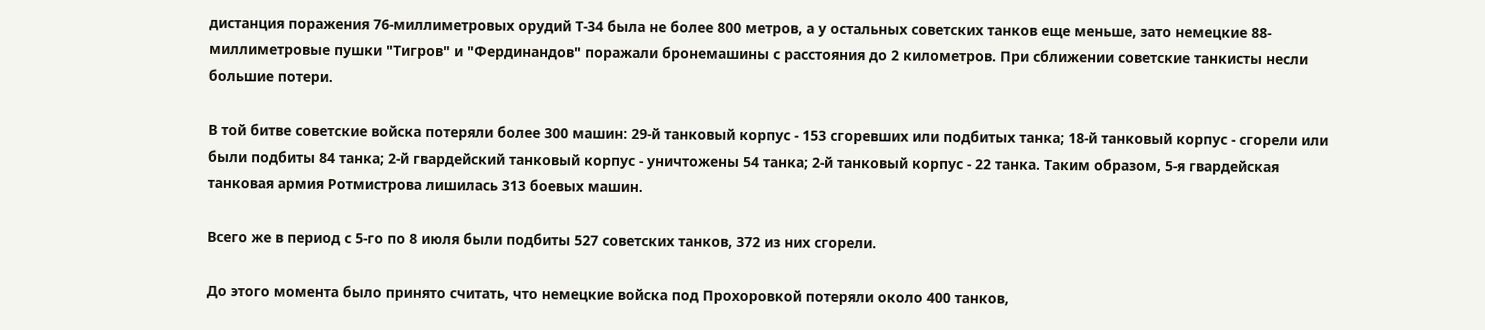дистанция поражения 76-миллиметровых орудий Т-34 была не более 800 метров, а у остальных советских танков еще меньше, зато немецкие 88-миллиметровые пушки "Тигров" и "Фердинандов" поражали бронемашины с расстояния до 2 километров. При сближении советские танкисты несли большие потери.

В той битве советские войска потеряли более 300 машин: 29-й танковый корпус - 153 сгоревших или подбитых танка; 18-й танковый корпус - сгорели или были подбиты 84 танка; 2-й гвардейский танковый корпус - уничтожены 54 танка; 2-й танковый корпус - 22 танка. Таким образом, 5-я гвардейская танковая армия Ротмистрова лишилась 313 боевых машин.

Всего же в период с 5-го по 8 июля были подбиты 527 советских танков, 372 из них сгорели.

До этого момента было принято считать, что немецкие войска под Прохоровкой потеряли около 400 танков,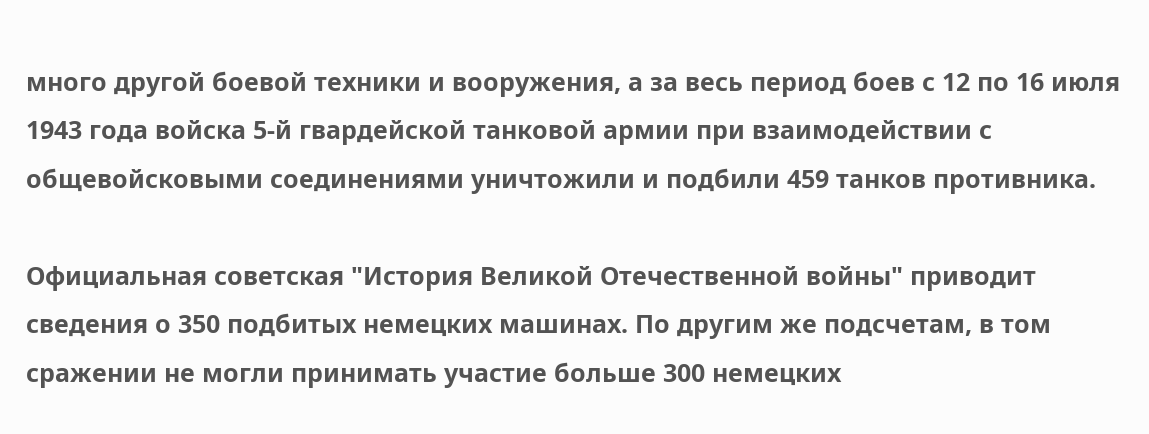много другой боевой техники и вооружения, а за весь период боев с 12 по 16 июля 1943 года войска 5-й гвардейской танковой армии при взаимодействии с общевойсковыми соединениями уничтожили и подбили 459 танков противника.

Официальная советская "История Великой Отечественной войны" приводит сведения о 350 подбитых немецких машинах. По другим же подсчетам, в том сражении не могли принимать участие больше 300 немецких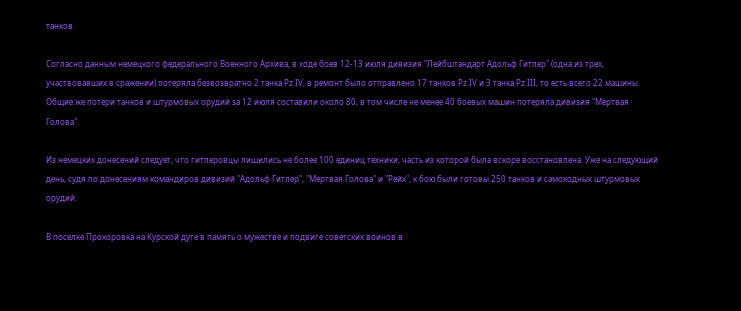танков.

Согласно данным немецкого федерального Военного Архива, в ходе боев 12-13 июля дивизия "Лейбштандарт Адольф Гитлер" (одна из трех, участвовавших в сражении) потеряла безвозвратно 2 танка Pz.IV, в ремонт было отправлено 17 танков Pz.IV и 3 танка Pz.III, то есть всего 22 машины. Общие же потери танков и штурмовых орудий за 12 июля составили около 80, в том числе не менее 40 боевых машин потеряла дивизия "Мертвая Голова".

Из немецких донесений следует, что гитлеровцы лишились не более 100 единиц техники, часть из которой была вскоре восстановлена. Уже на следующий день, судя по донесениям командиров дивизий "Адольф Гитлер", "Мертвая Голова" и "Рейх", к бою были готовы 250 танков и самоходных штурмовых орудий.

В поселке Прохоровка на Курской дуге в память о мужестве и подвиге советских воинов в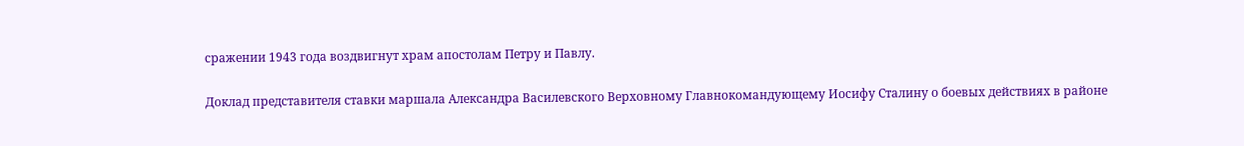сражении 1943 года воздвигнут храм апостолам Петру и Павлу.

Доклад представителя ставки маршала Александра Василевского Верховному Главнокомандующему Иосифу Сталину о боевых действиях в районе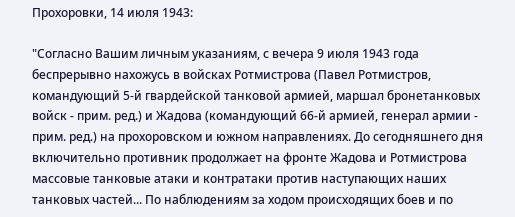Прохоровки, 14 июля 1943:

"Согласно Вашим личным указаниям, с вечера 9 июля 1943 года беспрерывно нахожусь в войсках Ротмистрова (Павел Ротмистров, командующий 5-й гвардейской танковой армией, маршал бронетанковых войск - прим. ред.) и Жадова (командующий 66-й армией, генерал армии - прим. ред.) на прохоровском и южном направлениях. До сегодняшнего дня включительно противник продолжает на фронте Жадова и Ротмистрова массовые танковые атаки и контратаки против наступающих наших танковых частей... По наблюдениям за ходом происходящих боев и по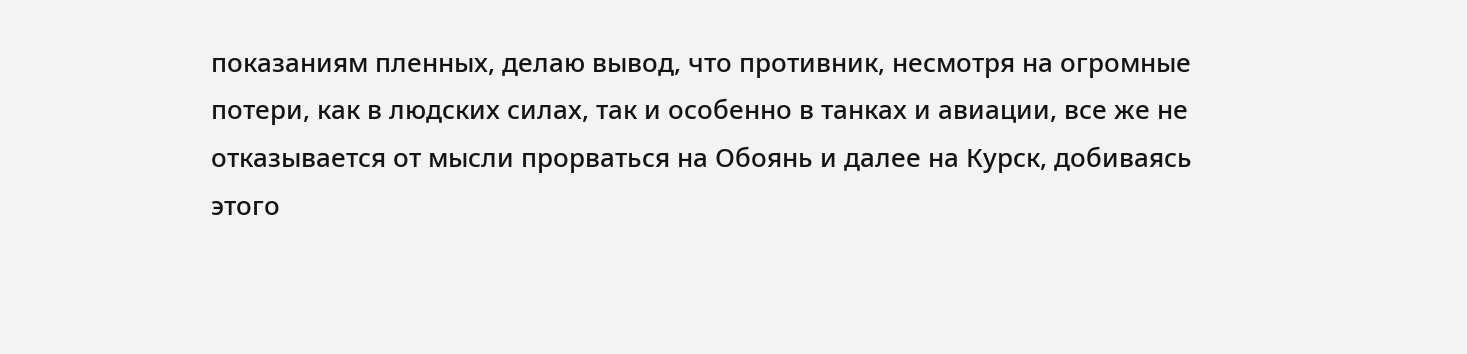показаниям пленных, делаю вывод, что противник, несмотря на огромные потери, как в людских силах, так и особенно в танках и авиации, все же не отказывается от мысли прорваться на Обоянь и далее на Курск, добиваясь этого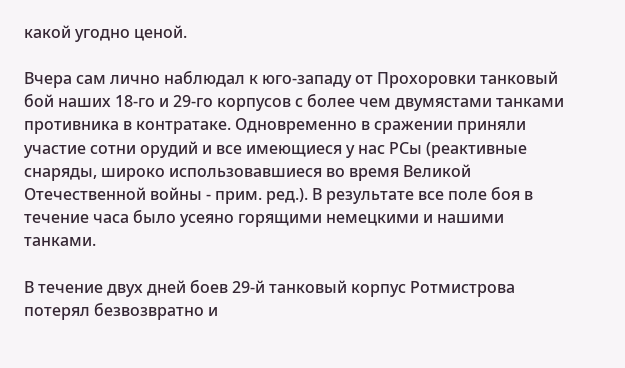какой угодно ценой.

Вчера сам лично наблюдал к юго-западу от Прохоровки танковый бой наших 18-го и 29-го корпусов с более чем двумястами танками противника в контратаке. Одновременно в сражении приняли участие сотни орудий и все имеющиеся у нас РСы (реактивные снаряды, широко использовавшиеся во время Великой Отечественной войны - прим. ред.). В результате все поле боя в течение часа было усеяно горящими немецкими и нашими танками.

В течение двух дней боев 29-й танковый корпус Ротмистрова потерял безвозвратно и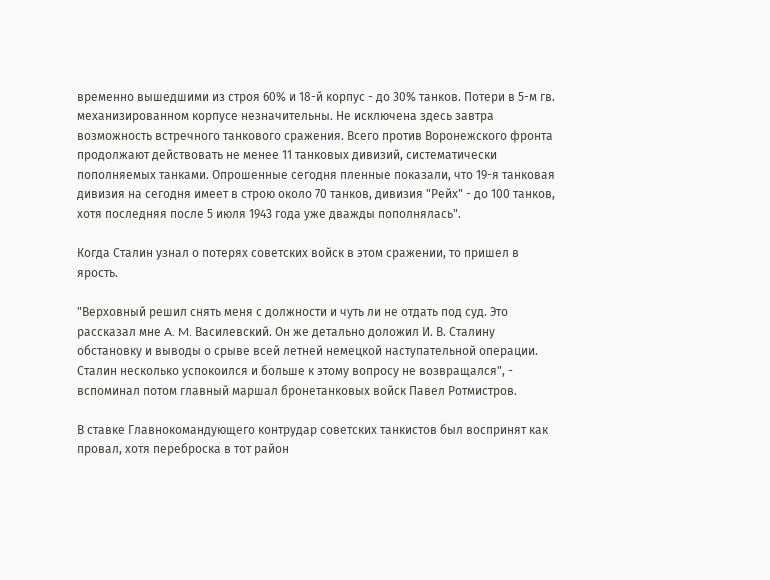временно вышедшими из строя 60% и 18-й корпус - до 30% танков. Потери в 5-м гв. механизированном корпусе незначительны. Не исключена здесь завтра возможность встречного танкового сражения. Всего против Воронежского фронта продолжают действовать не менее 11 танковых дивизий, систематически пополняемых танками. Опрошенные сегодня пленные показали, что 19-я танковая дивизия на сегодня имеет в строю около 70 танков, дивизия "Рейх" - до 100 танков, хотя последняя после 5 июля 1943 года уже дважды пополнялась".

Когда Сталин узнал о потерях советских войск в этом сражении, то пришел в ярость.

"Верховный решил снять меня с должности и чуть ли не отдать под суд. Это рассказал мне A. M. Василевский. Он же детально доложил И. В. Сталину обстановку и выводы о срыве всей летней немецкой наступательной операции. Сталин несколько успокоился и больше к этому вопросу не возвращался", - вспоминал потом главный маршал бронетанковых войск Павел Ротмистров.

В ставке Главнокомандующего контрудар советских танкистов был воспринят как провал, хотя переброска в тот район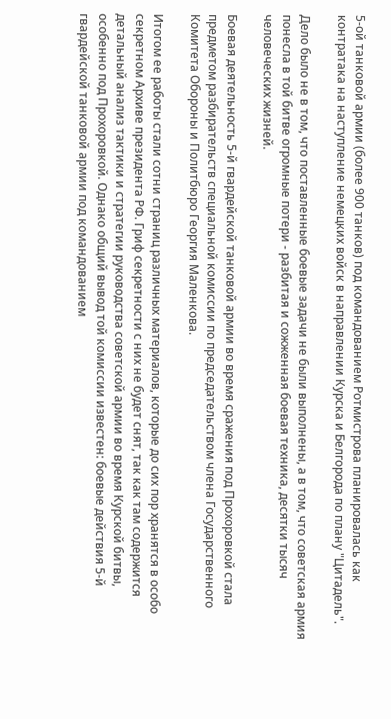5-ой танковой армии (более 900 танков) под командованием Ротмистрова планировалась как контратака на наступление немецких войск в направлении Курска и Белгорода по плану "Цитадель".

Дело было не в том, что поставленные боевые задачи не были выполнены, а в том, что советская армия понесла в той битве огромные потери - разбитая и сожженная боевая техника, десятки тысяч человеческих жизней.

Боевая деятельность 5-й гвардейской танковой армии во время сражения под Прохоровкой стала предметом разбирательств специальной комиссии по председательством члена Государственного Комитета Обороны и Политбюро Георгия Маленкова.

Итогом ее работы стали сотни страниц различных материалов, которые до сих пор хранятся в особо секретном Архиве президента РФ. Гриф секретности с них не будет снят, так как там содержится детальный анализ тактики и стратегии руководства советской армии во время Курской битвы, особенно под Прохоровкой. Однако общий вывод той комиссии известен: боевые действия 5-й гвардейской танковой армии под командованием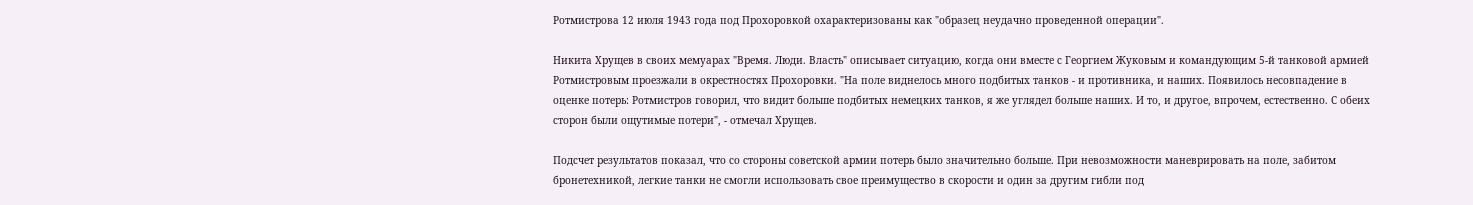Ротмистрова 12 июля 1943 года под Прохоровкой охарактеризованы как "образец неудачно проведенной операции".

Никита Хрущев в своих мемуарах "Время. Люди. Власть" описывает ситуацию, когда они вместе с Георгием Жуковым и командующим 5-й танковой армией Ротмистровым проезжали в окрестностях Прохоровки. "На поле виднелось много подбитых танков - и противника, и наших. Появилось несовпадение в оценке потерь: Ротмистров говорил, что видит больше подбитых немецких танков, я же углядел больше наших. И то, и другое, впрочем, естественно. С обеих сторон были ощутимые потери", - отмечал Хрущев.

Подсчет результатов показал, что со стороны советской армии потерь было значительно больше. При невозможности маневрировать на поле, забитом бронетехникой, легкие танки не смогли использовать свое преимущество в скорости и один за другим гибли под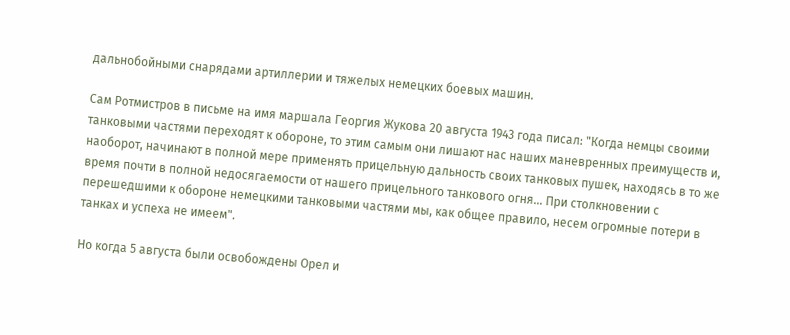дальнобойными снарядами артиллерии и тяжелых немецких боевых машин.

Сам Ротмистров в письме на имя маршала Георгия Жукова 20 августа 1943 года писал: "Когда немцы своими танковыми частями переходят к обороне, то этим самым они лишают нас наших маневренных преимуществ и, наоборот, начинают в полной мере применять прицельную дальность своих танковых пушек, находясь в то же время почти в полной недосягаемости от нашего прицельного танкового огня… При столкновении с перешедшими к обороне немецкими танковыми частями мы, как общее правило, несем огромные потери в танках и успеха не имеем".

Но когда 5 августа были освобождены Орел и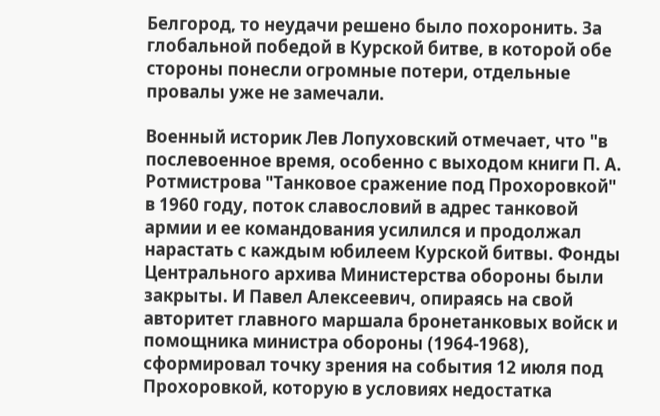Белгород, то неудачи решено было похоронить. За глобальной победой в Курской битве, в которой обе стороны понесли огромные потери, отдельные провалы уже не замечали.

Военный историк Лев Лопуховский отмечает, что "в послевоенное время, особенно с выходом книги П. А. Ротмистрова "Танковое сражение под Прохоровкой" в 1960 году, поток славословий в адрес танковой армии и ее командования усилился и продолжал нарастать с каждым юбилеем Курской битвы. Фонды Центрального архива Министерства обороны были закрыты. И Павел Алексеевич, опираясь на свой авторитет главного маршала бронетанковых войск и помощника министра обороны (1964-1968), сформировал точку зрения на события 12 июля под Прохоровкой, которую в условиях недостатка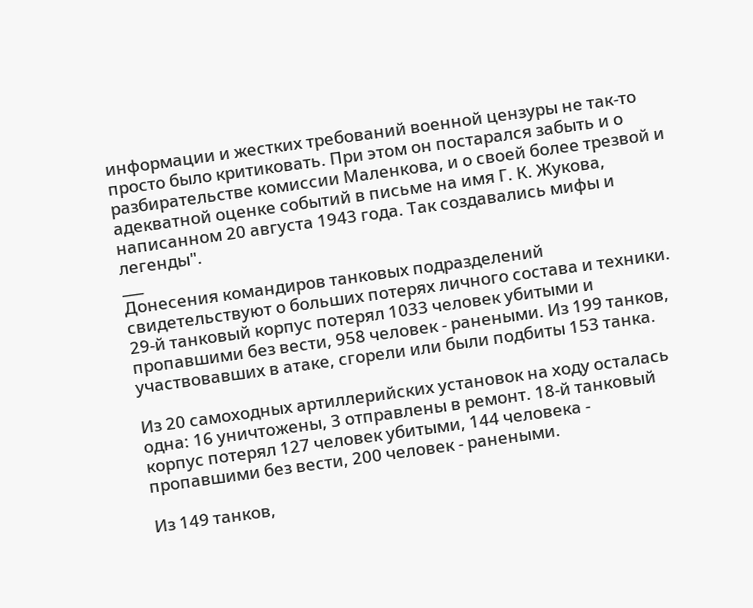информации и жестких требований военной цензуры не так-то просто было критиковать. При этом он постарался забыть и о разбирательстве комиссии Маленкова, и о своей более трезвой и адекватной оценке событий в письме на имя Г. К. Жукова, написанном 20 августа 1943 года. Так создавались мифы и легенды".
___
Донесения командиров танковых подразделений свидетельствуют о больших потерях личного состава и техники.
29-й танковый корпус потерял 1033 человек убитыми и пропавшими без вести, 958 человек - ранеными. Из 199 танков, участвовавших в атаке, сгорели или были подбиты 153 танка.

Из 20 самоходных артиллерийских установок на ходу осталась одна: 16 уничтожены, 3 отправлены в ремонт. 18-й танковый корпус потерял 127 человек убитыми, 144 человека - пропавшими без вести, 200 человек - ранеными.

Из 149 танков,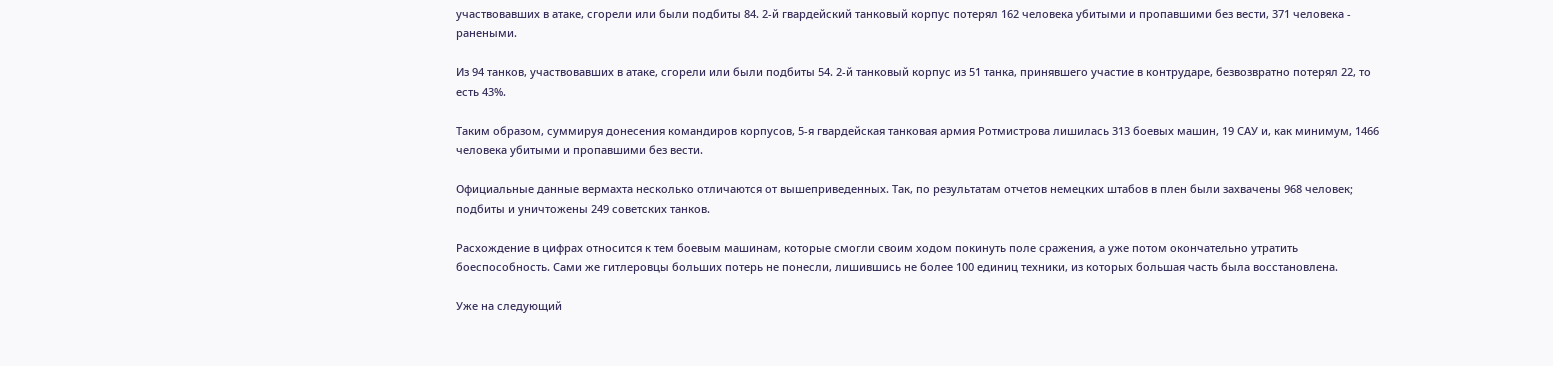участвовавших в атаке, сгорели или были подбиты 84. 2-й гвардейский танковый корпус потерял 162 человека убитыми и пропавшими без вести, 371 человека - ранеными.

Из 94 танков, участвовавших в атаке, сгорели или были подбиты 54. 2-й танковый корпус из 51 танка, принявшего участие в контрударе, безвозвратно потерял 22, то есть 43%.

Таким образом, суммируя донесения командиров корпусов, 5-я гвардейская танковая армия Ротмистрова лишилась 313 боевых машин, 19 САУ и, как минимум, 1466 человека убитыми и пропавшими без вести.

Официальные данные вермахта несколько отличаются от вышеприведенных. Так, по результатам отчетов немецких штабов в плен были захвачены 968 человек; подбиты и уничтожены 249 советских танков.

Расхождение в цифрах относится к тем боевым машинам, которые смогли своим ходом покинуть поле сражения, а уже потом окончательно утратить боеспособность. Сами же гитлеровцы больших потерь не понесли, лишившись не более 100 единиц техники, из которых большая часть была восстановлена.

Уже на следующий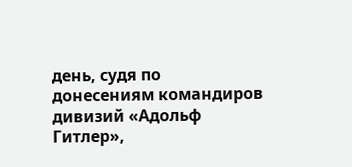день, судя по донесениям командиров дивизий «Адольф Гитлер»,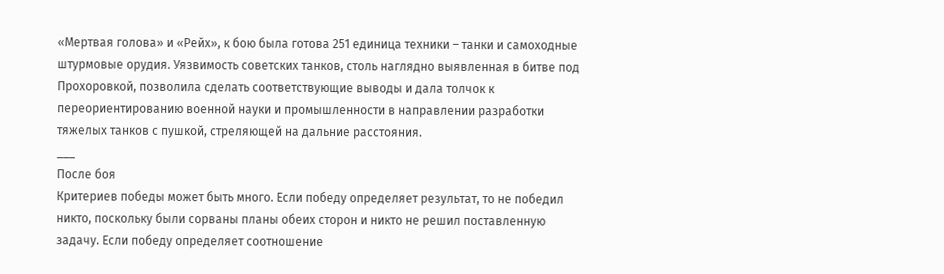«Мертвая голова» и «Рейх», к бою была готова 251 единица техники – танки и самоходные штурмовые орудия. Уязвимость советских танков, столь наглядно выявленная в битве под Прохоровкой, позволила сделать соответствующие выводы и дала толчок к переориентированию военной науки и промышленности в направлении разработки тяжелых танков с пушкой, стреляющей на дальние расстояния.
___
После боя
Критериев победы может быть много. Если победу определяет результат, то не победил никто, поскольку были сорваны планы обеих сторон и никто не решил поставленную задачу. Если победу определяет соотношение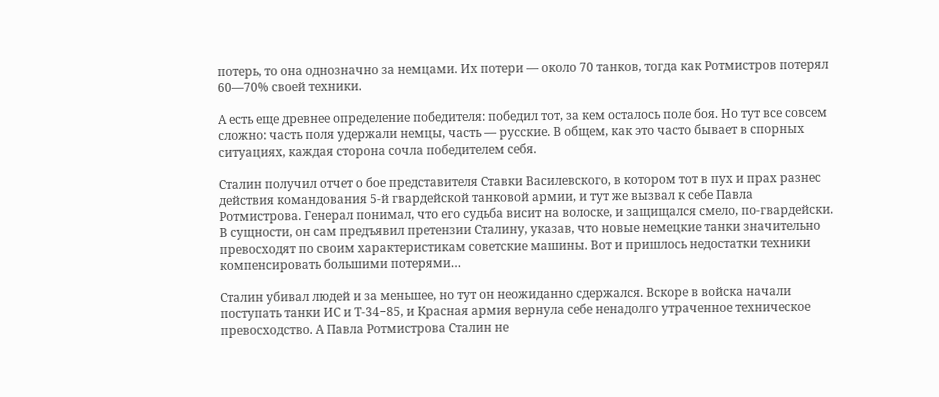потерь, то она однозначно за немцами. Их потери — около 70 танков, тогда как Ротмистров потерял 60—70% своей техники.

А есть еще древнее определение победителя: победил тот, за кем осталось поле боя. Но тут все совсем сложно: часть поля удержали немцы, часть — русские. В общем, как это часто бывает в спорных ситуациях, каждая сторона сочла победителем себя.

Сталин получил отчет о бое представителя Ставки Василевского, в котором тот в пух и прах разнес действия командования 5-й гвардейской танковой армии, и тут же вызвал к себе Павла Ротмистрова. Генерал понимал, что его судьба висит на волоске, и защищался смело, по-гвардейски. В сущности, он сам предъявил претензии Сталину, указав, что новые немецкие танки значительно превосходят по своим характеристикам советские машины. Вот и пришлось недостатки техники компенсировать большими потерями…

Сталин убивал людей и за меньшее, но тут он неожиданно сдержался. Вскоре в войска начали поступать танки ИС и Т-34−85, и Красная армия вернула себе ненадолго утраченное техническое превосходство. А Павла Ротмистрова Сталин не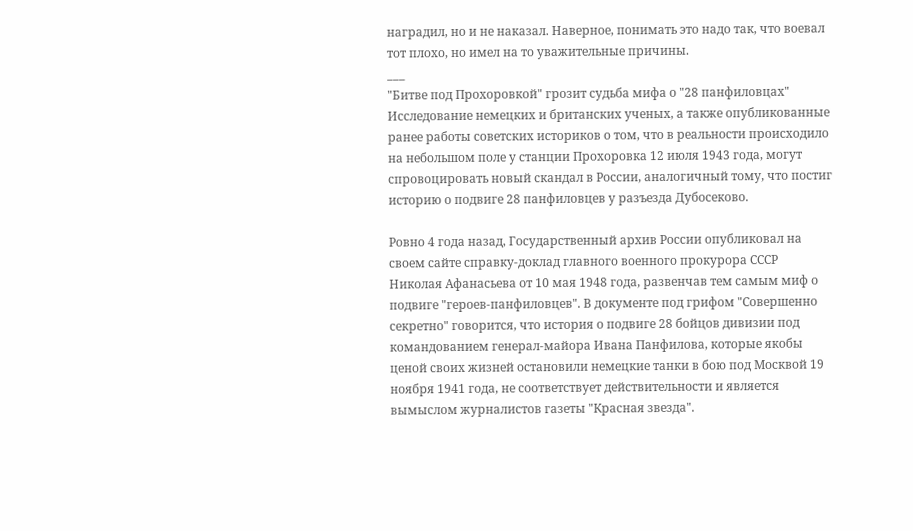наградил, но и не наказал. Наверное, понимать это надо так, что воевал тот плохо, но имел на то уважительные причины.
___
"Битве под Прохоровкой" грозит судьба мифа о "28 панфиловцах"
Исследование немецких и британских ученых, а также опубликованные ранее работы советских историков о том, что в реальности происходило на небольшом поле у станции Прохоровка 12 июля 1943 года, могут спровоцировать новый скандал в России, аналогичный тому, что постиг историю о подвиге 28 панфиловцев у разъезда Дубосеково.

Ровно 4 года назад, Государственный архив России опубликовал на своем сайте справку-доклад главного военного прокурора СССР Николая Афанасьева от 10 мая 1948 года, развенчав тем самым миф о подвиге "героев-панфиловцев". В документе под грифом "Совершенно секретно" говорится, что история о подвиге 28 бойцов дивизии под командованием генерал-майора Ивана Панфилова, которые якобы ценой своих жизней остановили немецкие танки в бою под Москвой 19 ноября 1941 года, не соответствует действительности и является вымыслом журналистов газеты "Красная звезда".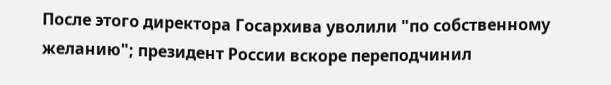После этого директора Госархива уволили "по собственному желанию"; президент России вскоре переподчинил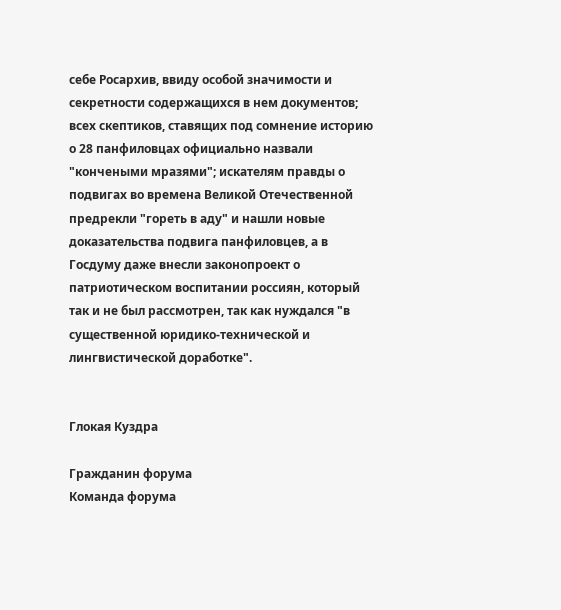себе Росархив, ввиду особой значимости и секретности содержащихся в нем документов; всех скептиков, ставящих под сомнение историю о 28 панфиловцах официально назвали "кончеными мразями"; искателям правды о подвигах во времена Великой Отечественной предрекли "гореть в аду" и нашли новые доказательства подвига панфиловцев, а в Госдуму даже внесли законопроект о патриотическом воспитании россиян, который так и не был рассмотрен, так как нуждался "в существенной юридико-технической и лингвистической доработке".


Глокая Куздра

Гражданин форума
Команда форума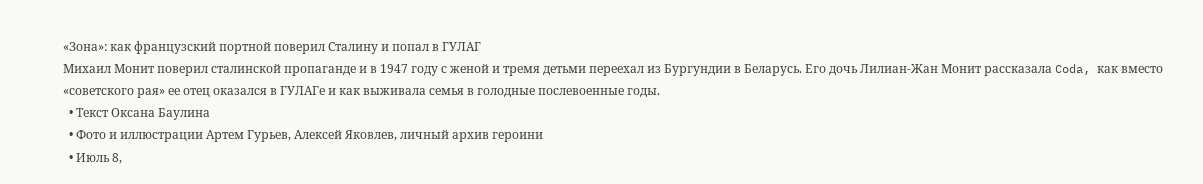«Зона»: как французский портной поверил Сталину и попал в ГУЛАГ
Михаил Монит поверил сталинской пропаганде и в 1947 году с женой и тремя детьми переехал из Бургундии в Беларусь. Его дочь Лилиан-Жан Монит рассказала Coda, как вместо «советского рая» ее отец оказался в ГУЛАГе и как выживала семья в голодные послевоенные годы.
  • Текст Оксана Баулина
  • Фото и иллюстрации Артем Гурьев, Алексей Яковлев, личный архив героини
  • Июль 8,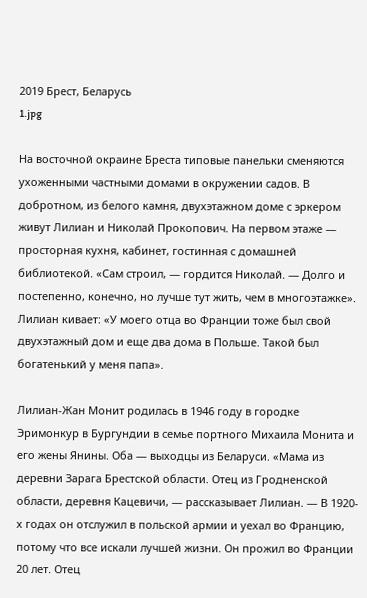2019 Брест, Беларусь
1.jpg

На восточной окраине Бреста типовые панельки сменяются ухоженными частными домами в окружении садов. В добротном, из белого камня, двухэтажном доме с эркером живут Лилиан и Николай Прокопович. На первом этаже — просторная кухня, кабинет, гостинная с домашней библиотекой. «Сам строил, — гордится Николай. — Долго и постепенно, конечно, но лучше тут жить, чем в многоэтажке». Лилиан кивает: «У моего отца во Франции тоже был свой двухэтажный дом и еще два дома в Польше. Такой был богатенький у меня папа».

Лилиан-Жан Монит родилась в 1946 году в городке Эримонкур в Бургундии в семье портного Михаила Монита и его жены Янины. Оба — выходцы из Беларуси. «Мама из деревни Зарага Брестской области. Отец из Гродненской области, деревня Кацевичи, — рассказывает Лилиан. — В 1920-х годах он отслужил в польской армии и уехал во Францию, потому что все искали лучшей жизни. Он прожил во Франции 20 лет. Отец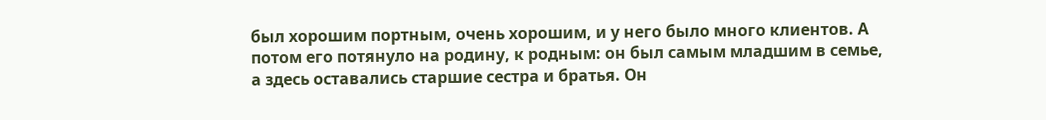был хорошим портным, очень хорошим, и у него было много клиентов. А потом его потянуло на родину, к родным: он был самым младшим в семье, а здесь оставались старшие сестра и братья. Он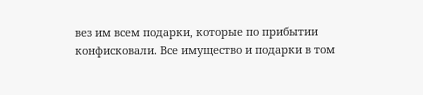вез им всем подарки, которые по прибытии конфисковали. Все имущество и подарки в том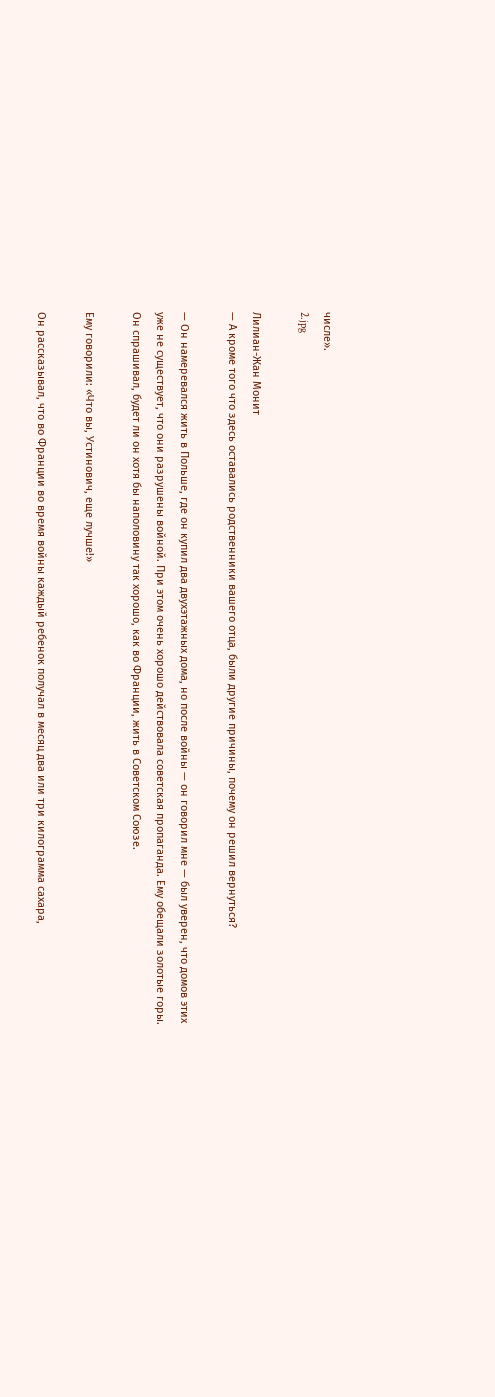числе».
2.jpg

Лилиан-Жан Монит
— А кроме того что здесь оставались родственники вашего отца, были другие причины, почему он решил вернуться?

— Он намеревался жить в Польше, где он купил два двухэтажных дома, но после войны — он говорил мне — был уверен, что домов этих уже не существует, что они разрушены войной. При этом очень хорошо действовала советская пропаганда. Ему обещали золотые горы. Он спрашивал, будет ли он хотя бы наполовину так хорошо, как во Франции, жить в Советском Союзе.

Ему говорили: «Что вы, Устинович, еще лучше!»

Он рассказывал, что во Франции во время войны каждый ребенок получал в месяц два или три килограмма сахара,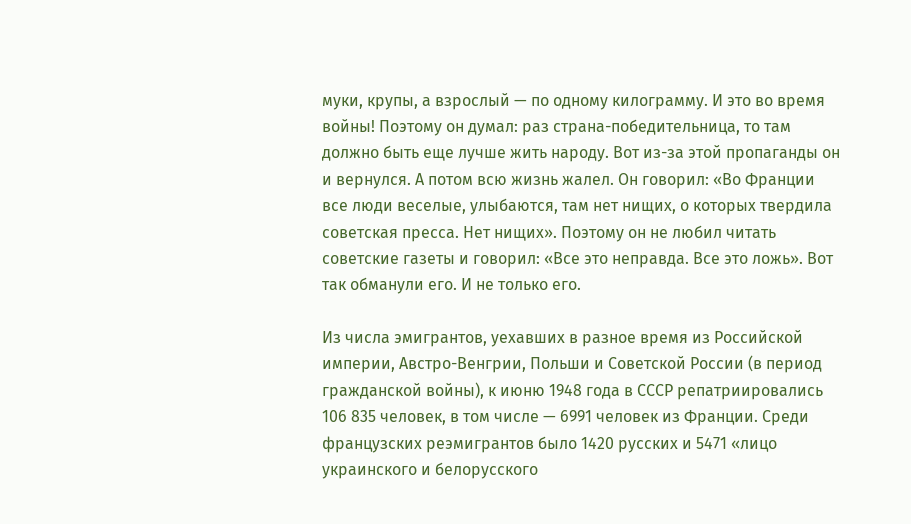муки, крупы, а взрослый — по одному килограмму. И это во время войны! Поэтому он думал: раз страна-победительница, то там должно быть еще лучше жить народу. Вот из-за этой пропаганды он и вернулся. А потом всю жизнь жалел. Он говорил: «Во Франции все люди веселые, улыбаются, там нет нищих, о которых твердила советская пресса. Нет нищих». Поэтому он не любил читать советские газеты и говорил: «Все это неправда. Все это ложь». Вот так обманули его. И не только его.

Из числа эмигрантов, уехавших в разное время из Российской империи, Австро-Венгрии, Польши и Советской России (в период гражданской войны), к июню 1948 года в СССР репатриировались 106 835 человек, в том числе — 6991 человек из Франции. Среди французских реэмигрантов было 1420 русских и 5471 «лицо украинского и белорусского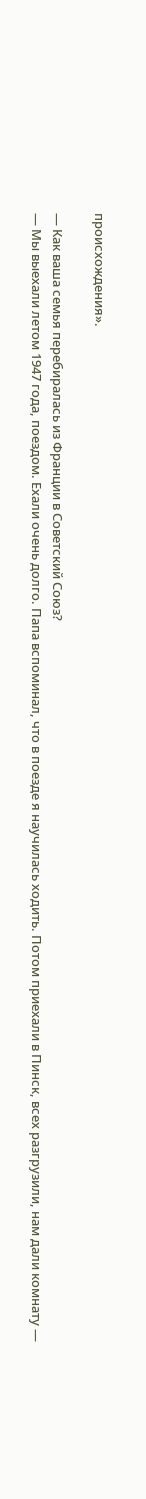происхождения».

— Как ваша семья перебиралась из Франции в Советский Союз?
— Мы выехали летом 1947 года, поездом. Ехали очень долго. Папа вспоминал, что в поезде я научилась ходить. Потом приехали в Пинск, всех разгрузили, нам дали комнату —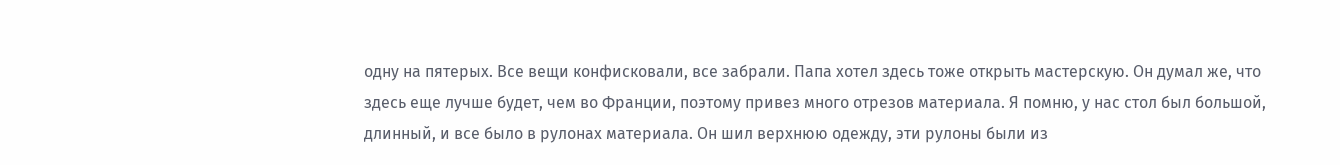одну на пятерых. Все вещи конфисковали, все забрали. Папа хотел здесь тоже открыть мастерскую. Он думал же, что здесь еще лучше будет, чем во Франции, поэтому привез много отрезов материала. Я помню, у нас стол был большой, длинный, и все было в рулонах материала. Он шил верхнюю одежду, эти рулоны были из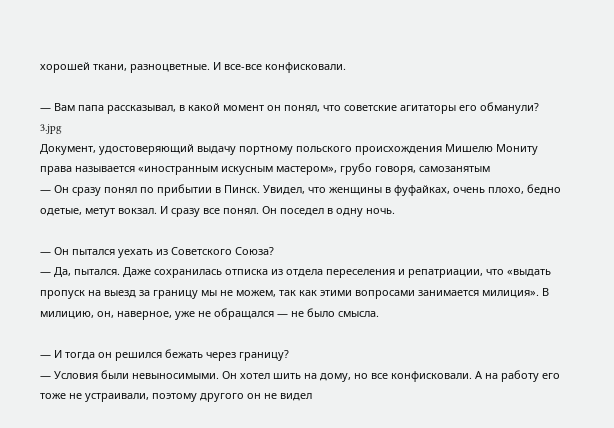хорошей ткани, разноцветные. И все-все конфисковали.

— Вам папа рассказывал, в какой момент он понял, что советские агитаторы его обманули?
3.jpg
Документ, удостоверяющий выдачу портному польского происхождения Мишелю Мониту права называется «иностранным искусным мастером», грубо говоря, самозанятым
— Он сразу понял по прибытии в Пинск. Увидел, что женщины в фуфайках, очень плохо, бедно одетые, метут вокзал. И сразу все понял. Он поседел в одну ночь.

— Он пытался уехать из Советского Союза?
— Да, пытался. Даже сохранилась отписка из отдела переселения и репатриации, что «выдать пропуск на выезд за границу мы не можем, так как этими вопросами занимается милиция». В милицию, он, наверное, уже не обращался — не было смысла.

— И тогда он решился бежать через границу?
— Условия были невыносимыми. Он хотел шить на дому, но все конфисковали. А на работу его тоже не устраивали, поэтому другого он не видел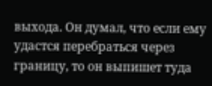выхода. Он думал, что если ему удастся перебраться через границу, то он выпишет туда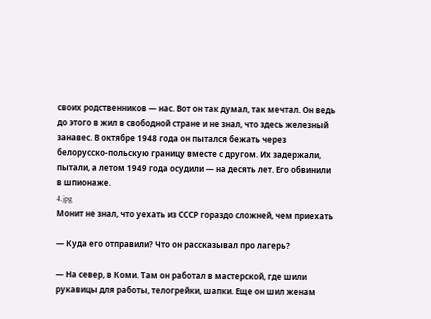своих родственников — нас. Вот он так думал, так мечтал. Он ведь до этого в жил в свободной стране и не знал, что здесь железный занавес. В октябре 1948 года он пытался бежать через белорусско-польскую границу вместе с другом. Их задержали, пытали, а летом 1949 года осудили — на десять лет. Его обвинили в шпионаже.
4.jpg
Монит не знал, что уехать из СССР гораздо сложней, чем приехать

— Куда его отправили? Что он рассказывал про лагерь?

— На север, в Коми. Там он работал в мастерской, где шили рукавицы для работы, телогрейки, шапки. Еще он шил женам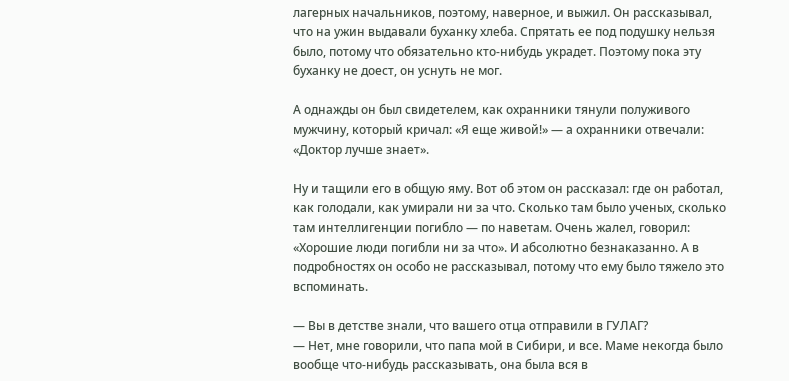лагерных начальников, поэтому, наверное, и выжил. Он рассказывал, что на ужин выдавали буханку хлеба. Спрятать ее под подушку нельзя было, потому что обязательно кто-нибудь украдет. Поэтому пока эту буханку не доест, он уснуть не мог.

А однажды он был свидетелем, как охранники тянули полуживого мужчину, который кричал: «Я еще живой!» — а охранники отвечали: «Доктор лучше знает».

Ну и тащили его в общую яму. Вот об этом он рассказал: где он работал, как голодали, как умирали ни за что. Сколько там было ученых, сколько там интеллигенции погибло — по наветам. Очень жалел, говорил: «Хорошие люди погибли ни за что». И абсолютно безнаказанно. А в подробностях он особо не рассказывал, потому что ему было тяжело это вспоминать.

— Вы в детстве знали, что вашего отца отправили в ГУЛАГ?
— Нет, мне говорили, что папа мой в Сибири, и все. Маме некогда было вообще что-нибудь рассказывать, она была вся в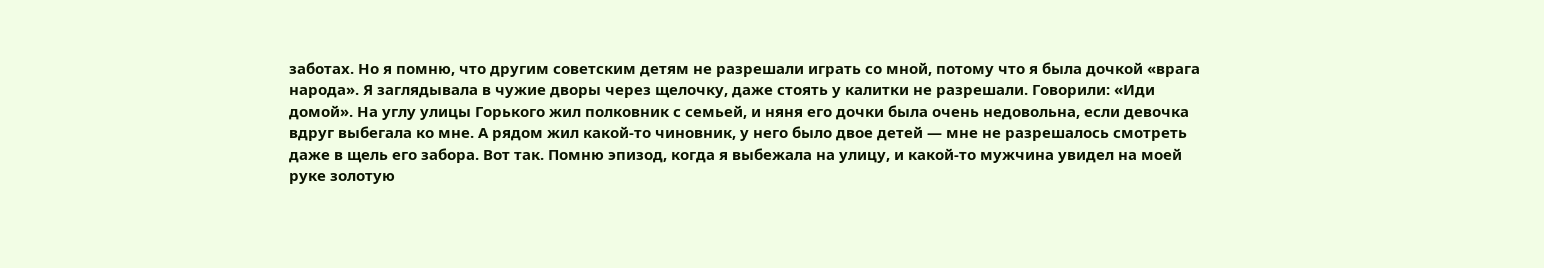заботах. Но я помню, что другим советским детям не разрешали играть со мной, потому что я была дочкой «врага народа». Я заглядывала в чужие дворы через щелочку, даже стоять у калитки не разрешали. Говорили: «Иди домой». На углу улицы Горького жил полковник с семьей, и няня его дочки была очень недовольна, если девочка вдруг выбегала ко мне. А рядом жил какой-то чиновник, у него было двое детей — мне не разрешалось смотреть даже в щель его забора. Вот так. Помню эпизод, когда я выбежала на улицу, и какой-то мужчина увидел на моей руке золотую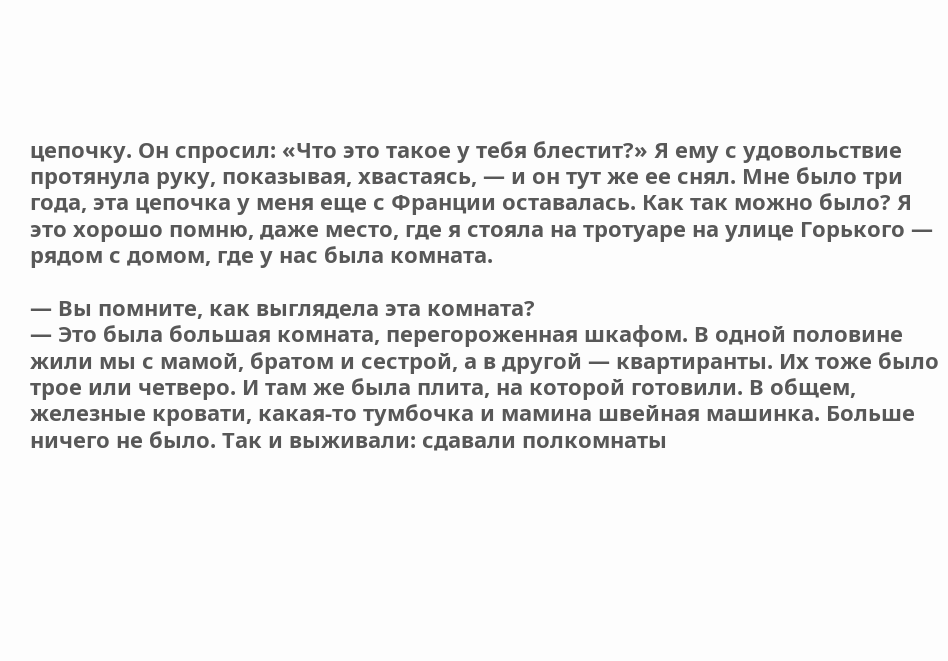цепочку. Он спросил: «Что это такое у тебя блестит?» Я ему с удовольствие протянула руку, показывая, хвастаясь, — и он тут же ее снял. Мне было три года, эта цепочка у меня еще с Франции оставалась. Как так можно было? Я это хорошо помню, даже место, где я стояла на тротуаре на улице Горького — рядом с домом, где у нас была комната.

— Вы помните, как выглядела эта комната?
— Это была большая комната, перегороженная шкафом. В одной половине жили мы с мамой, братом и сестрой, а в другой — квартиранты. Их тоже было трое или четверо. И там же была плита, на которой готовили. В общем, железные кровати, какая-то тумбочка и мамина швейная машинка. Больше ничего не было. Так и выживали: сдавали полкомнаты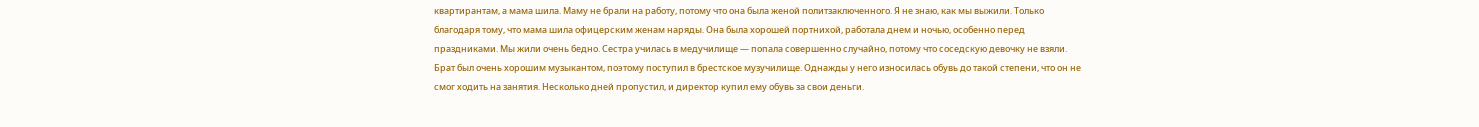квартирантам, а мама шила. Маму не брали на работу, потому что она была женой политзаключенного. Я не знаю, как мы выжили. Только благодаря тому, что мама шила офицерским женам наряды. Она была хорошей портнихой, работала днем и ночью, особенно перед праздниками. Мы жили очень бедно. Сестра училась в медучилище — попала совершенно случайно, потому что соседскую девочку не взяли. Брат был очень хорошим музыкантом, поэтому поступил в брестское музучилище. Однажды у него износилась обувь до такой степени, что он не смог ходить на занятия. Несколько дней пропустил, и директор купил ему обувь за свои деньги.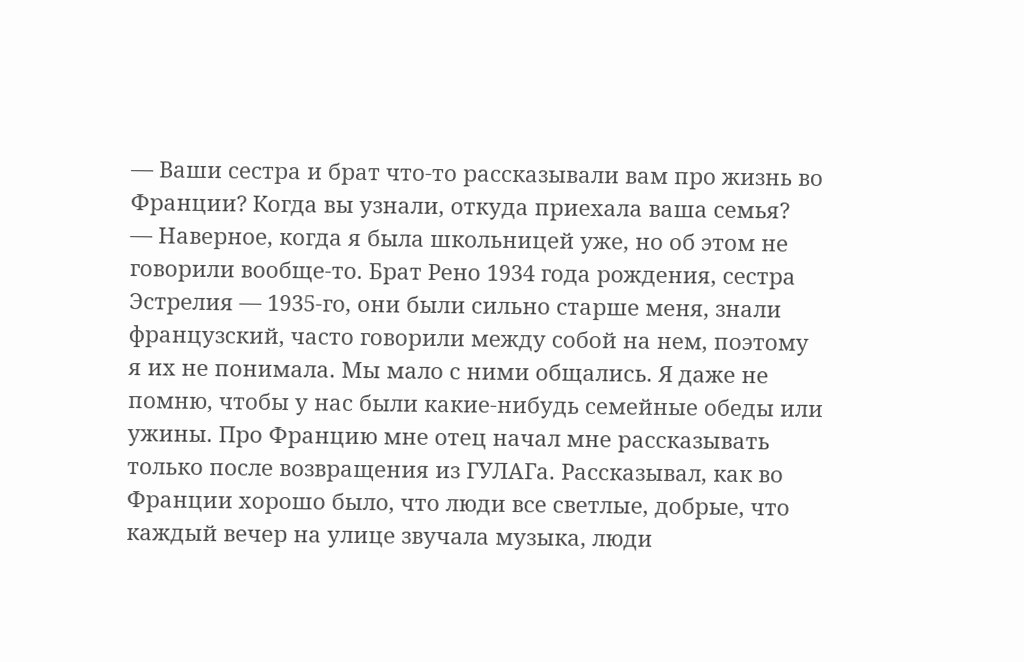— Ваши сестра и брат что-то рассказывали вам про жизнь во Франции? Когда вы узнали, откуда приехала ваша семья?
— Наверное, когда я была школьницей уже, но об этом не говорили вообще-то. Брат Рено 1934 года рождения, сестра Эстрелия — 1935-го, они были сильно старше меня, знали французский, часто говорили между собой на нем, поэтому я их не понимала. Мы мало с ними общались. Я даже не помню, чтобы у нас были какие-нибудь семейные обеды или ужины. Про Францию мне отец начал мне рассказывать только после возвращения из ГУЛАГа. Рассказывал, как во Франции хорошо было, что люди все светлые, добрые, что каждый вечер на улице звучала музыка, люди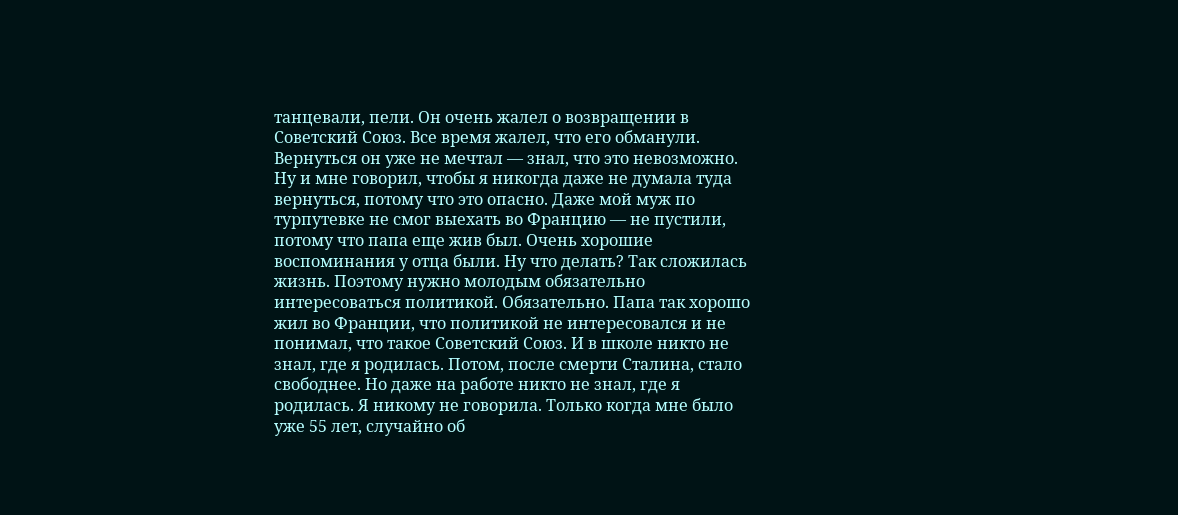танцевали, пели. Он очень жалел о возвращении в Советский Союз. Все время жалел, что его обманули. Вернуться он уже не мечтал — знал, что это невозможно. Ну и мне говорил, чтобы я никогда даже не думала туда вернуться, потому что это опасно. Даже мой муж по турпутевке не смог выехать во Францию — не пустили, потому что папа еще жив был. Очень хорошие воспоминания у отца были. Ну что делать? Так сложилась жизнь. Поэтому нужно молодым обязательно интересоваться политикой. Обязательно. Папа так хорошо жил во Франции, что политикой не интересовался и не понимал, что такое Советский Союз. И в школе никто не знал, где я родилась. Потом, после смерти Сталина, стало свободнее. Но даже на работе никто не знал, где я родилась. Я никому не говорила. Только когда мне было уже 55 лет, случайно об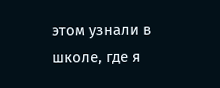этом узнали в школе, где я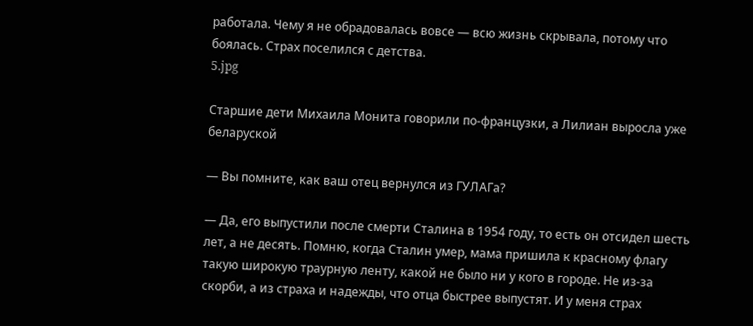работала. Чему я не обрадовалась вовсе — всю жизнь скрывала, потому что боялась. Страх поселился с детства.
5.jpg

Старшие дети Михаила Монита говорили по-французки, а Лилиан выросла уже беларуской

— Вы помните, как ваш отец вернулся из ГУЛАГа?

— Да, его выпустили после смерти Сталина в 1954 году, то есть он отсидел шесть лет, а не десять. Помню, когда Сталин умер, мама пришила к красному флагу такую широкую траурную ленту, какой не было ни у кого в городе. Не из-за скорби, а из страха и надежды, что отца быстрее выпустят. И у меня страх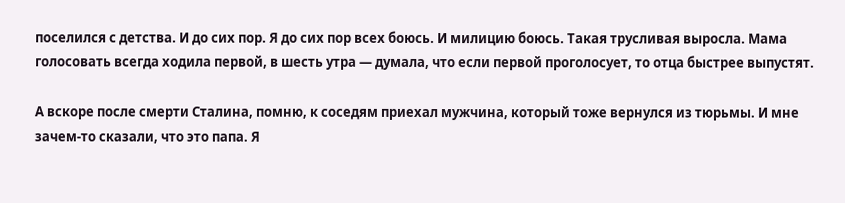поселился с детства. И до сих пор. Я до сих пор всех боюсь. И милицию боюсь. Такая трусливая выросла. Мама голосовать всегда ходила первой, в шесть утра — думала, что если первой проголосует, то отца быстрее выпустят.

А вскоре после смерти Сталина, помню, к соседям приехал мужчина, который тоже вернулся из тюрьмы. И мне зачем-то сказали, что это папа. Я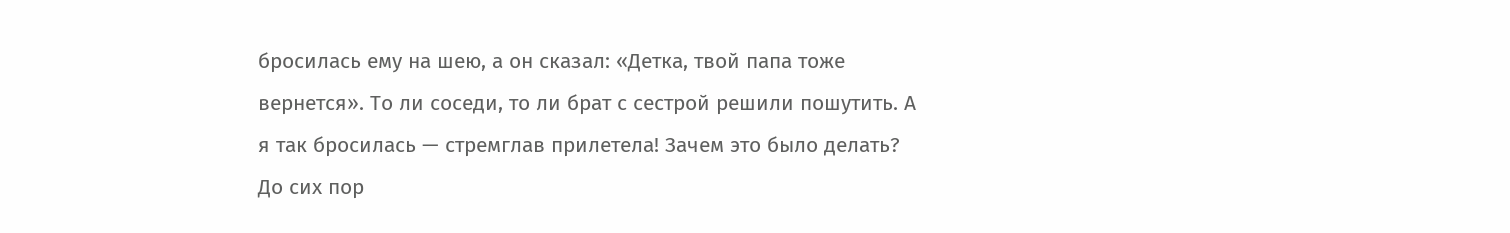бросилась ему на шею, а он сказал: «Детка, твой папа тоже вернется». То ли соседи, то ли брат с сестрой решили пошутить. А я так бросилась — стремглав прилетела! Зачем это было делать? До сих пор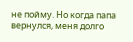не пойму. Но когда папа вернулся, меня долго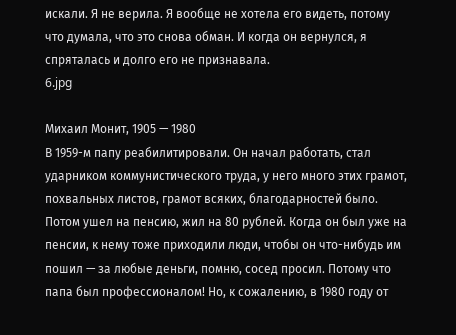искали. Я не верила. Я вообще не хотела его видеть, потому что думала, что это снова обман. И когда он вернулся, я спряталась и долго его не признавала.
6.jpg

Михаил Монит, 1905 — 1980
В 1959-м папу реабилитировали. Он начал работать, стал ударником коммунистического труда, у него много этих грамот, похвальных листов, грамот всяких, благодарностей было. Потом ушел на пенсию, жил на 80 рублей. Когда он был уже на пенсии, к нему тоже приходили люди, чтобы он что-нибудь им пошил — за любые деньги, помню, сосед просил. Потому что папа был профессионалом! Но, к сожалению, в 1980 году от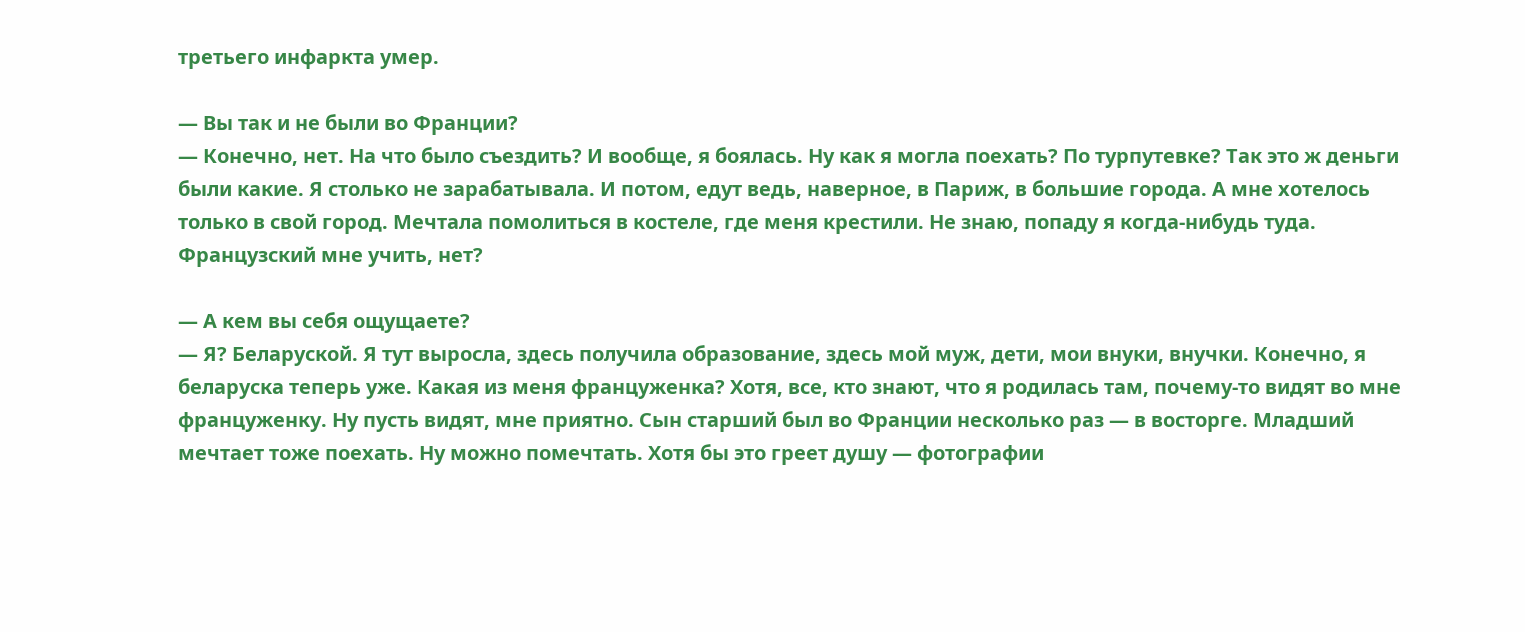третьего инфаркта умер.

— Вы так и не были во Франции?
— Конечно, нет. На что было съездить? И вообще, я боялась. Ну как я могла поехать? По турпутевке? Так это ж деньги были какие. Я столько не зарабатывала. И потом, едут ведь, наверное, в Париж, в большие города. А мне хотелось только в свой город. Мечтала помолиться в костеле, где меня крестили. Не знаю, попаду я когда-нибудь туда. Французский мне учить, нет?

— А кем вы себя ощущаете?
— Я? Беларуской. Я тут выросла, здесь получила образование, здесь мой муж, дети, мои внуки, внучки. Конечно, я беларуска теперь уже. Какая из меня француженка? Хотя, все, кто знают, что я родилась там, почему-то видят во мне француженку. Ну пусть видят, мне приятно. Сын старший был во Франции несколько раз — в восторге. Младший мечтает тоже поехать. Ну можно помечтать. Хотя бы это греет душу — фотографии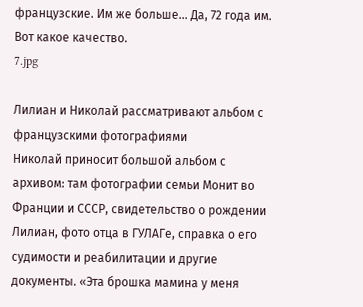французские. Им же больше… Да, 72 года им. Вот какое качество.
7.jpg

Лилиан и Николай рассматривают альбом с французскими фотографиями
Николай приносит большой альбом с архивом: там фотографии семьи Монит во Франции и СССР, свидетельство о рождении Лилиан, фото отца в ГУЛАГе, справка о его судимости и реабилитации и другие документы. «Эта брошка мамина у меня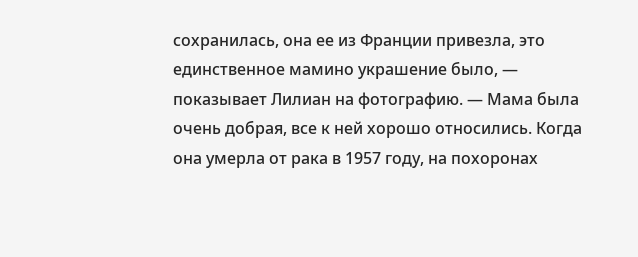сохранилась, она ее из Франции привезла, это единственное мамино украшение было, — показывает Лилиан на фотографию. — Мама была очень добрая, все к ней хорошо относились. Когда она умерла от рака в 1957 году, на похоронах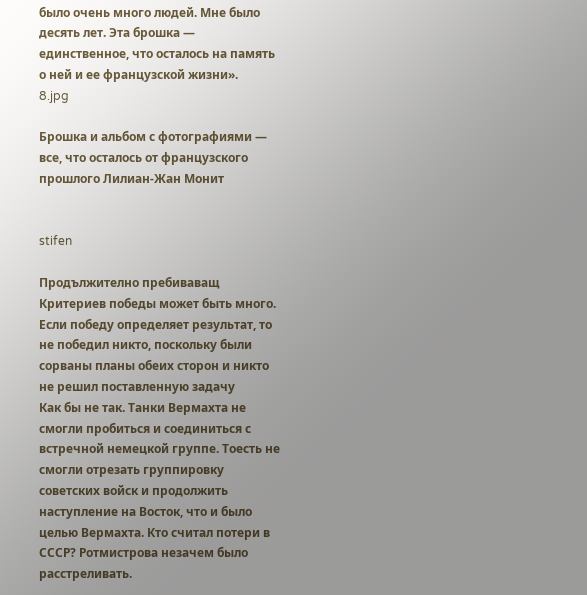было очень много людей. Мне было десять лет. Эта брошка — единственное, что осталось на память о ней и ее французской жизни».
8.jpg

Брошка и альбом с фотографиями — все, что осталось от французского прошлого Лилиан-Жан Монит


stifen

Продължително пребиваващ
Критериев победы может быть много. Если победу определяет результат, то не победил никто, поскольку были сорваны планы обеих сторон и никто не решил поставленную задачу
Как бы не так. Танки Вермахта не смогли пробиться и соединиться с встречной немецкой группе. Тоесть не смогли отрезать группировку советских войск и продолжить наступление на Восток, что и было целью Вермахта. Кто считал потери в СССР? Ротмистрова незачем было расстреливать.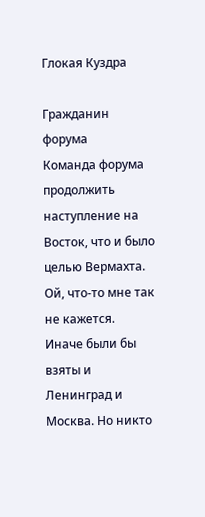Глокая Куздра

Гражданин форума
Команда форума
продолжить наступление на Восток, что и было целью Вермахта.
Ой, что-то мне так не кажется.
Иначе были бы взяты и Ленинград и Москва. Но никто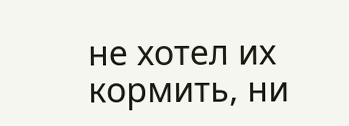не хотел их кормить, ни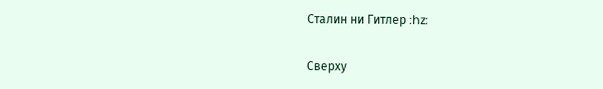Сталин ни Гитлер :hz:

Сверху